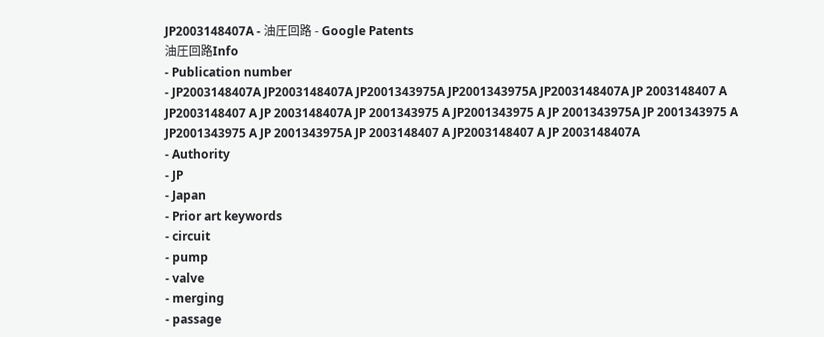JP2003148407A - 油圧回路 - Google Patents
油圧回路Info
- Publication number
- JP2003148407A JP2003148407A JP2001343975A JP2001343975A JP2003148407A JP 2003148407 A JP2003148407 A JP 2003148407A JP 2001343975 A JP2001343975 A JP 2001343975A JP 2001343975 A JP2001343975 A JP 2001343975A JP 2003148407 A JP2003148407 A JP 2003148407A
- Authority
- JP
- Japan
- Prior art keywords
- circuit
- pump
- valve
- merging
- passage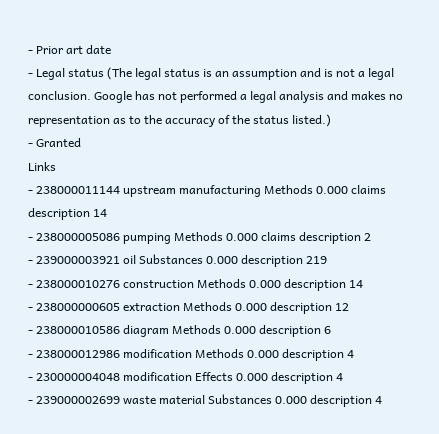- Prior art date
- Legal status (The legal status is an assumption and is not a legal conclusion. Google has not performed a legal analysis and makes no representation as to the accuracy of the status listed.)
- Granted
Links
- 238000011144 upstream manufacturing Methods 0.000 claims description 14
- 238000005086 pumping Methods 0.000 claims description 2
- 239000003921 oil Substances 0.000 description 219
- 238000010276 construction Methods 0.000 description 14
- 238000000605 extraction Methods 0.000 description 12
- 238000010586 diagram Methods 0.000 description 6
- 238000012986 modification Methods 0.000 description 4
- 230000004048 modification Effects 0.000 description 4
- 239000002699 waste material Substances 0.000 description 4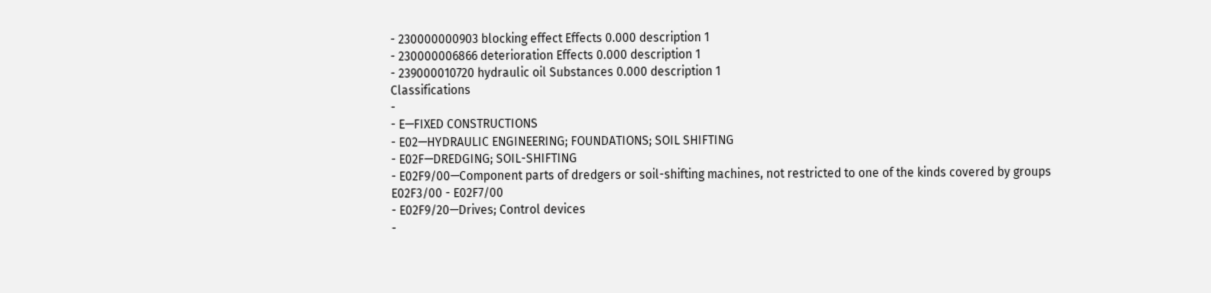- 230000000903 blocking effect Effects 0.000 description 1
- 230000006866 deterioration Effects 0.000 description 1
- 239000010720 hydraulic oil Substances 0.000 description 1
Classifications
-
- E—FIXED CONSTRUCTIONS
- E02—HYDRAULIC ENGINEERING; FOUNDATIONS; SOIL SHIFTING
- E02F—DREDGING; SOIL-SHIFTING
- E02F9/00—Component parts of dredgers or soil-shifting machines, not restricted to one of the kinds covered by groups E02F3/00 - E02F7/00
- E02F9/20—Drives; Control devices
-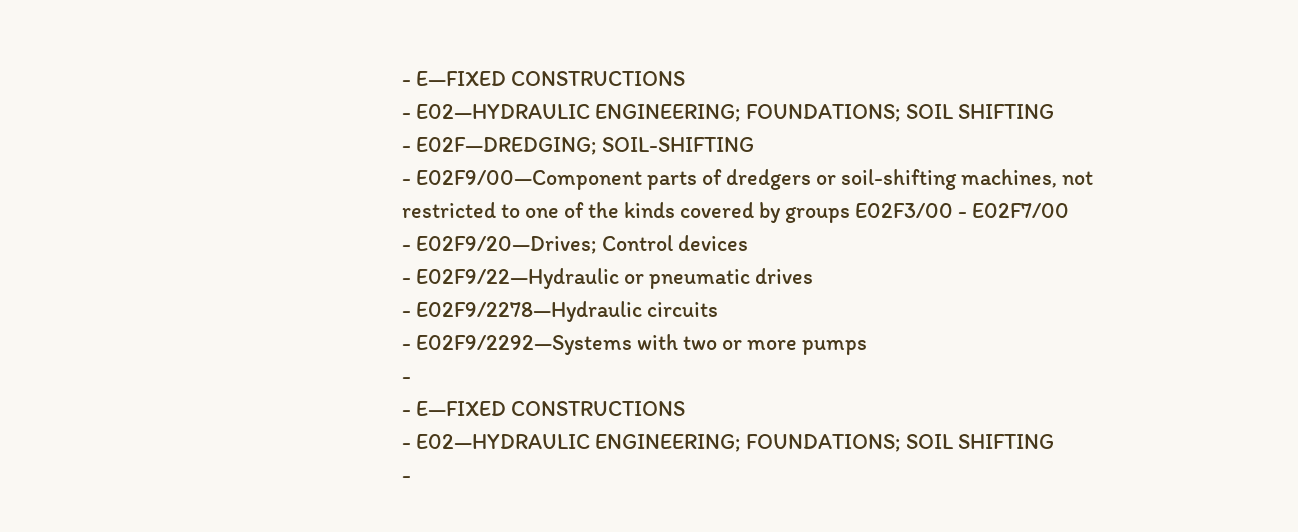- E—FIXED CONSTRUCTIONS
- E02—HYDRAULIC ENGINEERING; FOUNDATIONS; SOIL SHIFTING
- E02F—DREDGING; SOIL-SHIFTING
- E02F9/00—Component parts of dredgers or soil-shifting machines, not restricted to one of the kinds covered by groups E02F3/00 - E02F7/00
- E02F9/20—Drives; Control devices
- E02F9/22—Hydraulic or pneumatic drives
- E02F9/2278—Hydraulic circuits
- E02F9/2292—Systems with two or more pumps
-
- E—FIXED CONSTRUCTIONS
- E02—HYDRAULIC ENGINEERING; FOUNDATIONS; SOIL SHIFTING
-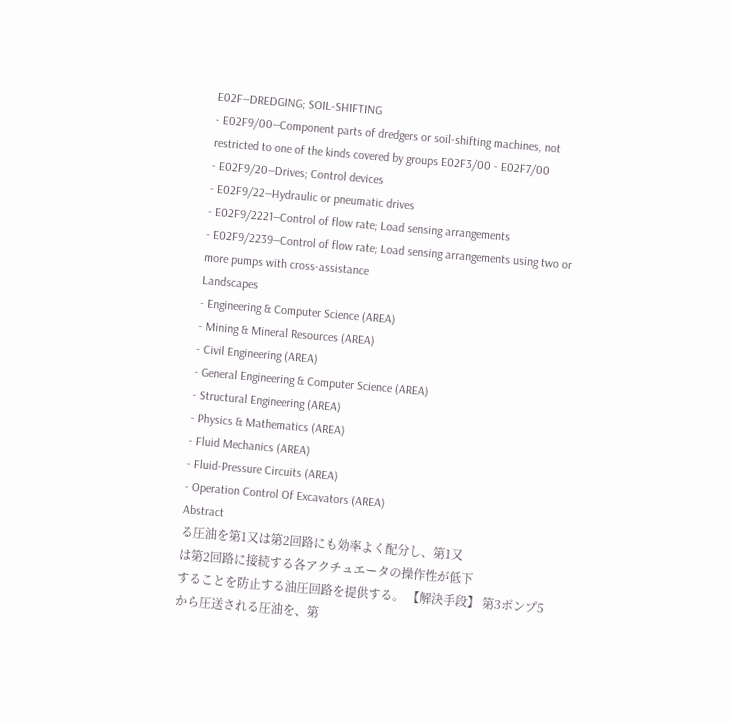E02F—DREDGING; SOIL-SHIFTING
- E02F9/00—Component parts of dredgers or soil-shifting machines, not restricted to one of the kinds covered by groups E02F3/00 - E02F7/00
- E02F9/20—Drives; Control devices
- E02F9/22—Hydraulic or pneumatic drives
- E02F9/2221—Control of flow rate; Load sensing arrangements
- E02F9/2239—Control of flow rate; Load sensing arrangements using two or more pumps with cross-assistance
Landscapes
- Engineering & Computer Science (AREA)
- Mining & Mineral Resources (AREA)
- Civil Engineering (AREA)
- General Engineering & Computer Science (AREA)
- Structural Engineering (AREA)
- Physics & Mathematics (AREA)
- Fluid Mechanics (AREA)
- Fluid-Pressure Circuits (AREA)
- Operation Control Of Excavators (AREA)
Abstract
る圧油を第1又は第2回路にも効率よく配分し、第1又
は第2回路に接続する各アクチュエータの操作性が低下
することを防止する油圧回路を提供する。 【解決手段】 第3ポンプ5から圧送される圧油を、第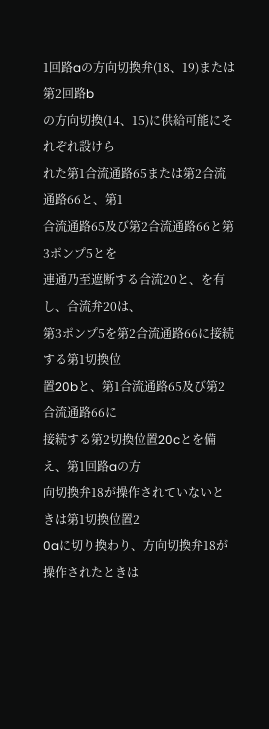1回路aの方向切換弁(18、19)または第2回路b
の方向切換(14、15)に供給可能にそれぞれ設けら
れた第1合流通路65または第2合流通路66と、第1
合流通路65及び第2合流通路66と第3ポンプ5とを
連通乃至遮断する合流20と、を有し、合流弁20は、
第3ポンプ5を第2合流通路66に接続する第1切換位
置20bと、第1合流通路65及び第2合流通路66に
接続する第2切換位置20cとを備え、第1回路aの方
向切換弁18が操作されていないときは第1切換位置2
0aに切り換わり、方向切換弁18が操作されたときは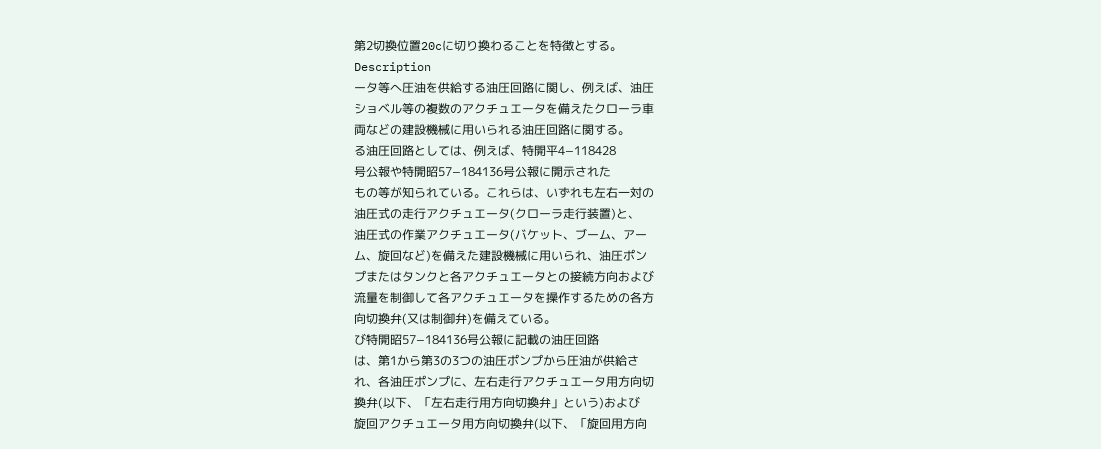第2切換位置20cに切り換わることを特徴とする。
Description
ータ等へ圧油を供給する油圧回路に関し、例えば、油圧
ショベル等の複数のアクチュエータを備えたクローラ車
両などの建設機械に用いられる油圧回路に関する。
る油圧回路としては、例えば、特開平4−118428
号公報や特開昭57−184136号公報に開示された
もの等が知られている。これらは、いずれも左右一対の
油圧式の走行アクチュエータ(クローラ走行装置)と、
油圧式の作業アクチュエータ(バケット、ブーム、アー
ム、旋回など)を備えた建設機械に用いられ、油圧ポン
プまたはタンクと各アクチュエータとの接続方向および
流量を制御して各アクチュエータを操作するための各方
向切換弁(又は制御弁)を備えている。
び特開昭57−184136号公報に記載の油圧回路
は、第1から第3の3つの油圧ポンプから圧油が供給さ
れ、各油圧ポンプに、左右走行アクチュエータ用方向切
換弁(以下、「左右走行用方向切換弁」という)および
旋回アクチュエータ用方向切換弁(以下、「旋回用方向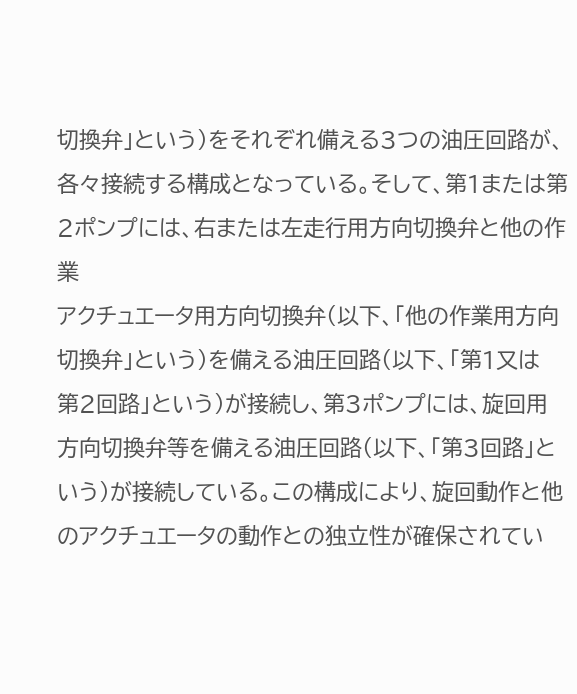切換弁」という)をそれぞれ備える3つの油圧回路が、
各々接続する構成となっている。そして、第1または第
2ポンプには、右または左走行用方向切換弁と他の作業
アクチュエータ用方向切換弁(以下、「他の作業用方向
切換弁」という)を備える油圧回路(以下、「第1又は
第2回路」という)が接続し、第3ポンプには、旋回用
方向切換弁等を備える油圧回路(以下、「第3回路」と
いう)が接続している。この構成により、旋回動作と他
のアクチュエータの動作との独立性が確保されてい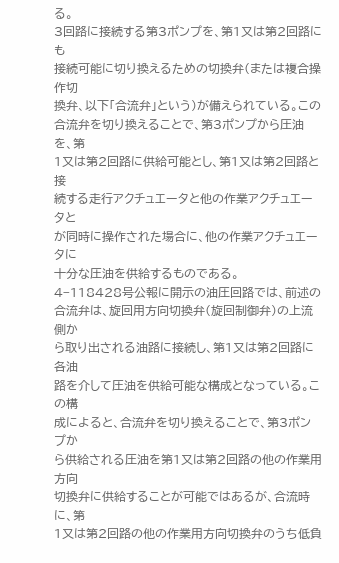る。
3回路に接続する第3ポンプを、第1又は第2回路にも
接続可能に切り換えるための切換弁(または複合操作切
換弁、以下「合流弁」という)が備えられている。この
合流弁を切り換えることで、第3ポンプから圧油を、第
1又は第2回路に供給可能とし、第1又は第2回路と接
続する走行アクチュエータと他の作業アクチュエータと
が同時に操作された場合に、他の作業アクチュエータに
十分な圧油を供給するものである。
4−118428号公報に開示の油圧回路では、前述の
合流弁は、旋回用方向切換弁(旋回制御弁)の上流側か
ら取り出される油路に接続し、第1又は第2回路に各油
路を介して圧油を供給可能な構成となっている。この構
成によると、合流弁を切り換えることで、第3ポンプか
ら供給される圧油を第1又は第2回路の他の作業用方向
切換弁に供給することが可能ではあるが、合流時に、第
1又は第2回路の他の作業用方向切換弁のうち低負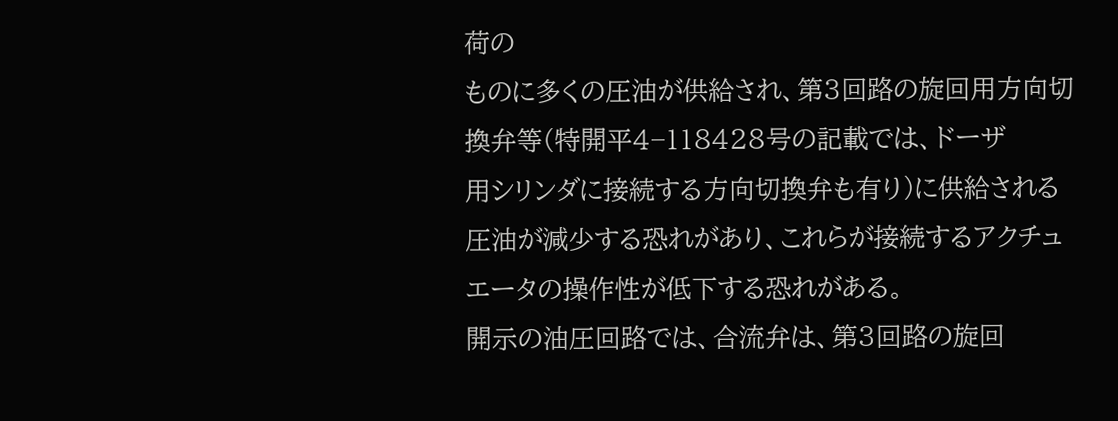荷の
ものに多くの圧油が供給され、第3回路の旋回用方向切
換弁等(特開平4−118428号の記載では、ドーザ
用シリンダに接続する方向切換弁も有り)に供給される
圧油が減少する恐れがあり、これらが接続するアクチュ
エータの操作性が低下する恐れがある。
開示の油圧回路では、合流弁は、第3回路の旋回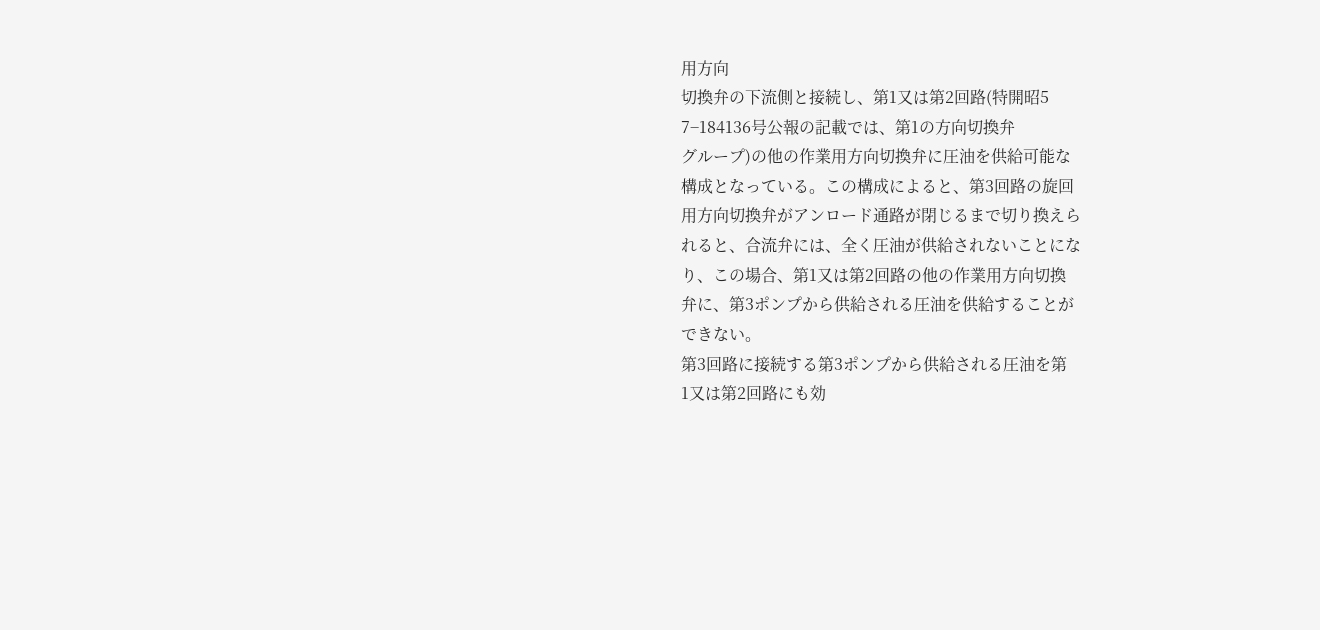用方向
切換弁の下流側と接続し、第1又は第2回路(特開昭5
7−184136号公報の記載では、第1の方向切換弁
グループ)の他の作業用方向切換弁に圧油を供給可能な
構成となっている。この構成によると、第3回路の旋回
用方向切換弁がアンロード通路が閉じるまで切り換えら
れると、合流弁には、全く圧油が供給されないことにな
り、この場合、第1又は第2回路の他の作業用方向切換
弁に、第3ポンプから供給される圧油を供給することが
できない。
第3回路に接続する第3ポンプから供給される圧油を第
1又は第2回路にも効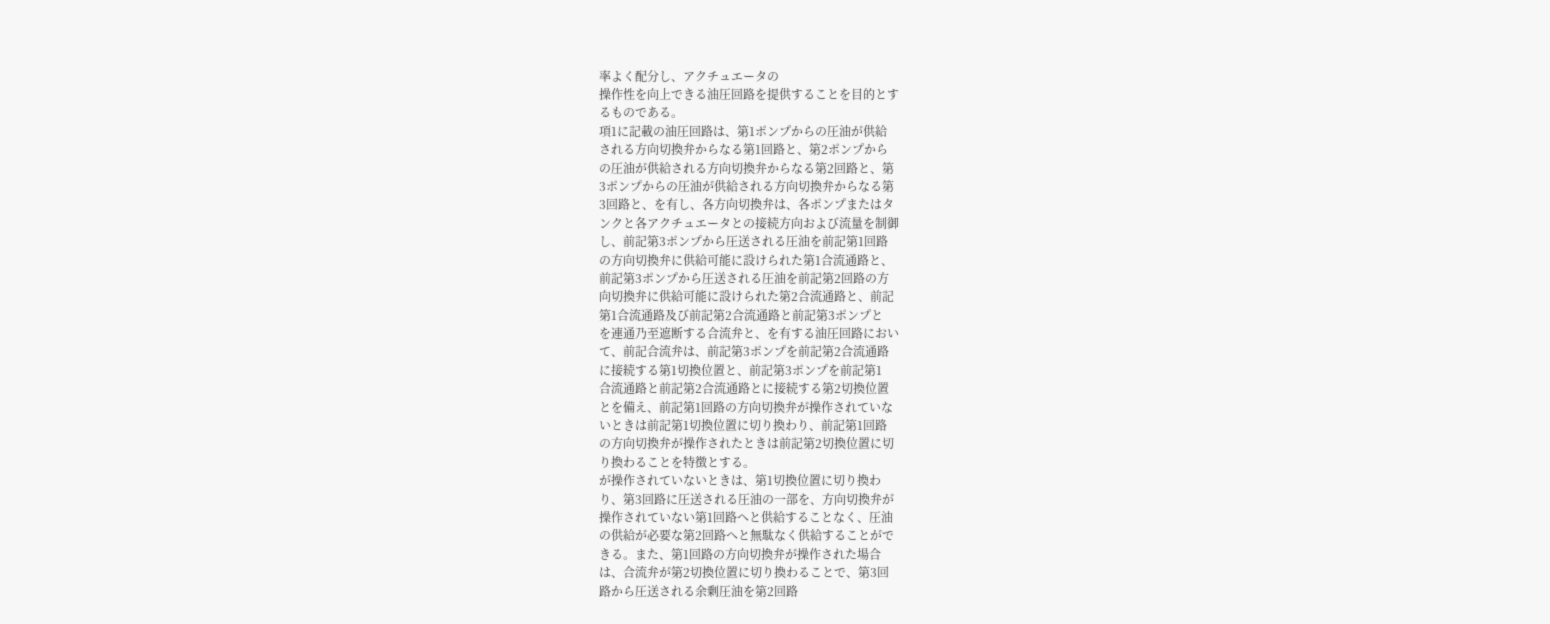率よく配分し、アクチュエータの
操作性を向上できる油圧回路を提供することを目的とす
るものである。
項1に記載の油圧回路は、第1ポンプからの圧油が供給
される方向切換弁からなる第1回路と、第2ポンプから
の圧油が供給される方向切換弁からなる第2回路と、第
3ポンプからの圧油が供給される方向切換弁からなる第
3回路と、を有し、各方向切換弁は、各ポンプまたはタ
ンクと各アクチュエータとの接続方向および流量を制御
し、前記第3ポンプから圧送される圧油を前記第1回路
の方向切換弁に供給可能に設けられた第1合流通路と、
前記第3ポンプから圧送される圧油を前記第2回路の方
向切換弁に供給可能に設けられた第2合流通路と、前記
第1合流通路及び前記第2合流通路と前記第3ポンプと
を連通乃至遮断する合流弁と、を有する油圧回路におい
て、前記合流弁は、前記第3ポンプを前記第2合流通路
に接続する第1切換位置と、前記第3ポンプを前記第1
合流通路と前記第2合流通路とに接続する第2切換位置
とを備え、前記第1回路の方向切換弁が操作されていな
いときは前記第1切換位置に切り換わり、前記第1回路
の方向切換弁が操作されたときは前記第2切換位置に切
り換わることを特徴とする。
が操作されていないときは、第1切換位置に切り換わ
り、第3回路に圧送される圧油の一部を、方向切換弁が
操作されていない第1回路へと供給することなく、圧油
の供給が必要な第2回路へと無駄なく供給することがで
きる。また、第1回路の方向切換弁が操作された場合
は、合流弁が第2切換位置に切り換わることで、第3回
路から圧送される余剰圧油を第2回路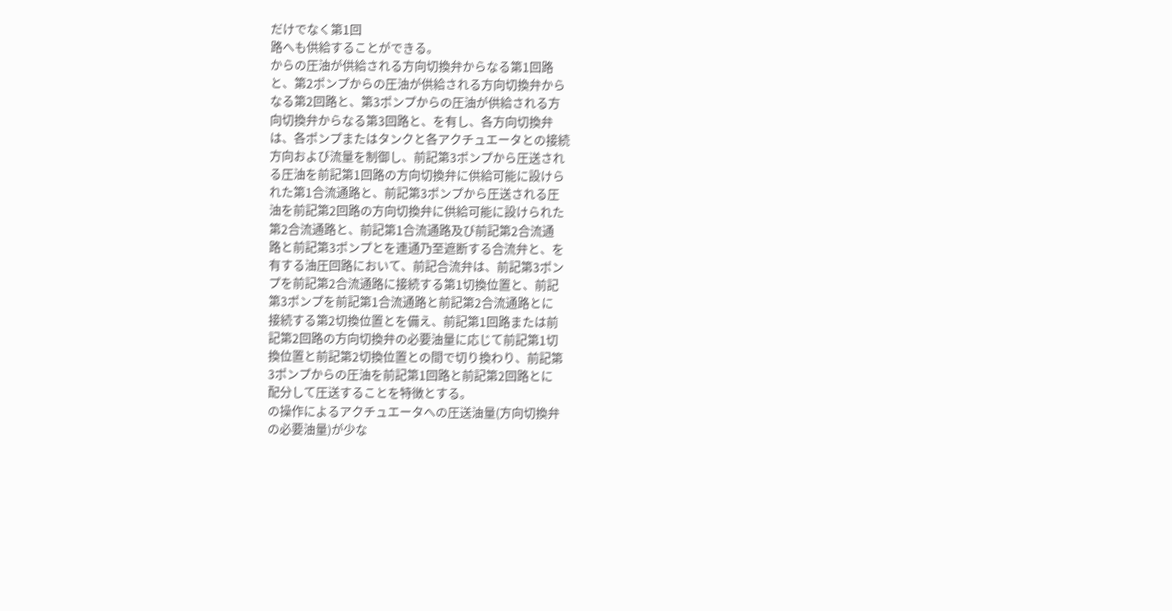だけでなく第1回
路へも供給することができる。
からの圧油が供給される方向切換弁からなる第1回路
と、第2ポンプからの圧油が供給される方向切換弁から
なる第2回路と、第3ポンプからの圧油が供給される方
向切換弁からなる第3回路と、を有し、各方向切換弁
は、各ポンプまたはタンクと各アクチュエータとの接続
方向および流量を制御し、前記第3ポンプから圧送され
る圧油を前記第1回路の方向切換弁に供給可能に設けら
れた第1合流通路と、前記第3ポンプから圧送される圧
油を前記第2回路の方向切換弁に供給可能に設けられた
第2合流通路と、前記第1合流通路及び前記第2合流通
路と前記第3ポンプとを連通乃至遮断する合流弁と、を
有する油圧回路において、前記合流弁は、前記第3ポン
プを前記第2合流通路に接続する第1切換位置と、前記
第3ポンプを前記第1合流通路と前記第2合流通路とに
接続する第2切換位置とを備え、前記第1回路または前
記第2回路の方向切換弁の必要油量に応じて前記第1切
換位置と前記第2切換位置との間で切り換わり、前記第
3ポンプからの圧油を前記第1回路と前記第2回路とに
配分して圧送することを特徴とする。
の操作によるアクチュエータへの圧送油量(方向切換弁
の必要油量)が少な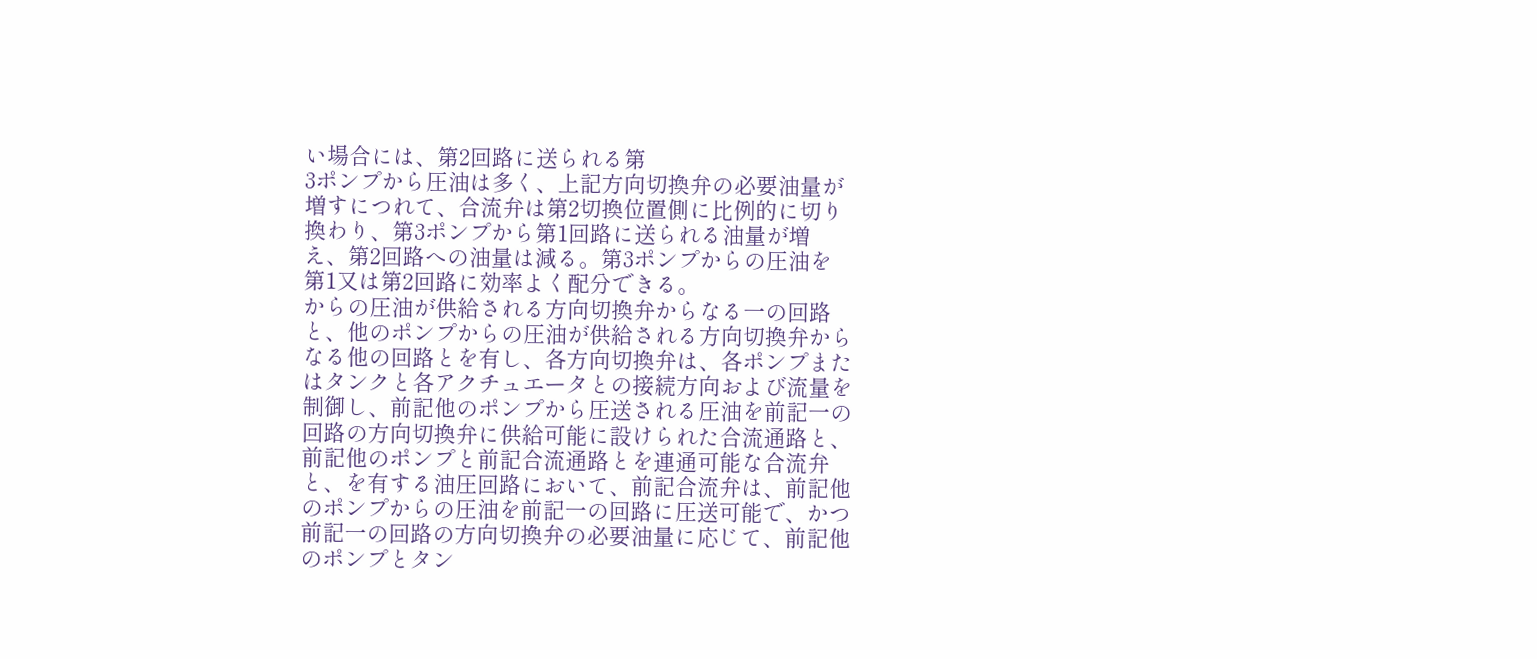い場合には、第2回路に送られる第
3ポンプから圧油は多く、上記方向切換弁の必要油量が
増すにつれて、合流弁は第2切換位置側に比例的に切り
換わり、第3ポンプから第1回路に送られる油量が増
え、第2回路への油量は減る。第3ポンプからの圧油を
第1又は第2回路に効率よく配分できる。
からの圧油が供給される方向切換弁からなる一の回路
と、他のポンプからの圧油が供給される方向切換弁から
なる他の回路とを有し、各方向切換弁は、各ポンプまた
はタンクと各アクチュエータとの接続方向および流量を
制御し、前記他のポンプから圧送される圧油を前記一の
回路の方向切換弁に供給可能に設けられた合流通路と、
前記他のポンプと前記合流通路とを連通可能な合流弁
と、を有する油圧回路において、前記合流弁は、前記他
のポンプからの圧油を前記一の回路に圧送可能で、かつ
前記一の回路の方向切換弁の必要油量に応じて、前記他
のポンプとタン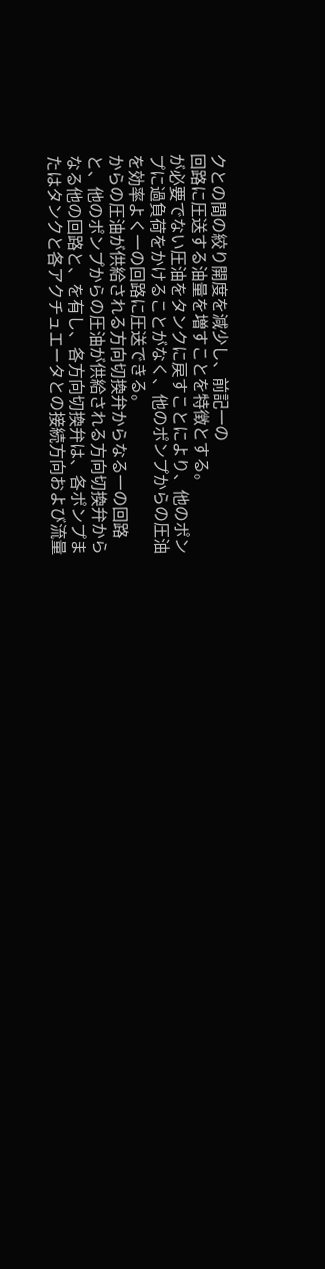クとの間の絞り開度を減少し、前記一の
回路に圧送する油量を増すことを特徴とする。
が必要でない圧油をタンクに戻すことにより、他のポン
プに過負荷をかけることがなく、他のポンプからの圧油
を効率よく一の回路に圧送できる。
からの圧油が供給される方向切換弁からなる一の回路
と、他のポンプからの圧油が供給される方向切換弁から
なる他の回路と、を有し、各方向切換弁は、各ポンプま
たはタンクと各アクチュエータとの接続方向および流量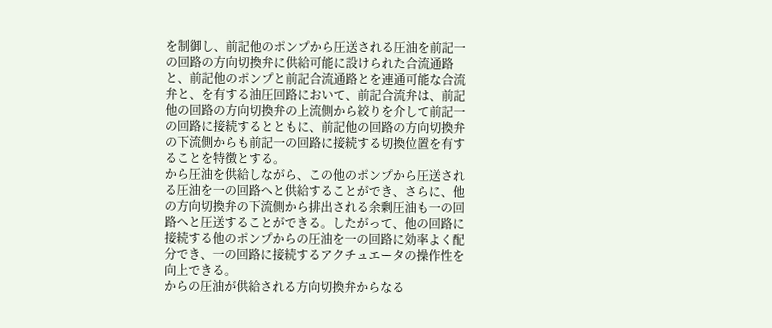を制御し、前記他のポンプから圧送される圧油を前記一
の回路の方向切換弁に供給可能に設けられた合流通路
と、前記他のポンプと前記合流通路とを連通可能な合流
弁と、を有する油圧回路において、前記合流弁は、前記
他の回路の方向切換弁の上流側から絞りを介して前記一
の回路に接続するとともに、前記他の回路の方向切換弁
の下流側からも前記一の回路に接続する切換位置を有す
ることを特徴とする。
から圧油を供給しながら、この他のポンプから圧送され
る圧油を一の回路へと供給することができ、さらに、他
の方向切換弁の下流側から排出される余剰圧油も一の回
路へと圧送することができる。したがって、他の回路に
接続する他のポンプからの圧油を一の回路に効率よく配
分でき、一の回路に接続するアクチュエータの操作性を
向上できる。
からの圧油が供給される方向切換弁からなる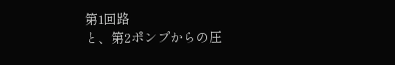第1回路
と、第2ポンプからの圧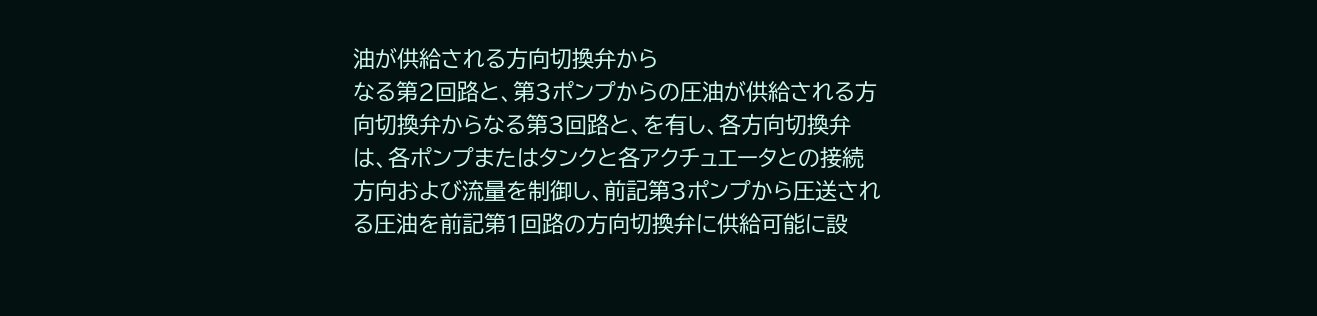油が供給される方向切換弁から
なる第2回路と、第3ポンプからの圧油が供給される方
向切換弁からなる第3回路と、を有し、各方向切換弁
は、各ポンプまたはタンクと各アクチュエータとの接続
方向および流量を制御し、前記第3ポンプから圧送され
る圧油を前記第1回路の方向切換弁に供給可能に設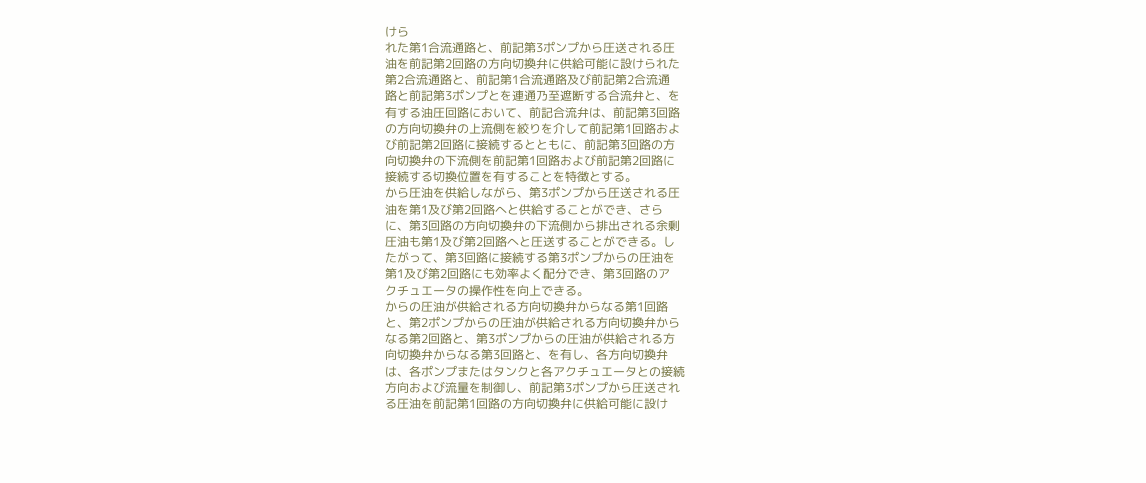けら
れた第1合流通路と、前記第3ポンプから圧送される圧
油を前記第2回路の方向切換弁に供給可能に設けられた
第2合流通路と、前記第1合流通路及び前記第2合流通
路と前記第3ポンプとを連通乃至遮断する合流弁と、を
有する油圧回路において、前記合流弁は、前記第3回路
の方向切換弁の上流側を絞りを介して前記第1回路およ
び前記第2回路に接続するとともに、前記第3回路の方
向切換弁の下流側を前記第1回路および前記第2回路に
接続する切換位置を有することを特徴とする。
から圧油を供給しながら、第3ポンプから圧送される圧
油を第1及び第2回路へと供給することができ、さら
に、第3回路の方向切換弁の下流側から排出される余剰
圧油も第1及び第2回路へと圧送することができる。し
たがって、第3回路に接続する第3ポンプからの圧油を
第1及び第2回路にも効率よく配分でき、第3回路のア
クチュエータの操作性を向上できる。
からの圧油が供給される方向切換弁からなる第1回路
と、第2ポンプからの圧油が供給される方向切換弁から
なる第2回路と、第3ポンプからの圧油が供給される方
向切換弁からなる第3回路と、を有し、各方向切換弁
は、各ポンプまたはタンクと各アクチュエータとの接続
方向および流量を制御し、前記第3ポンプから圧送され
る圧油を前記第1回路の方向切換弁に供給可能に設け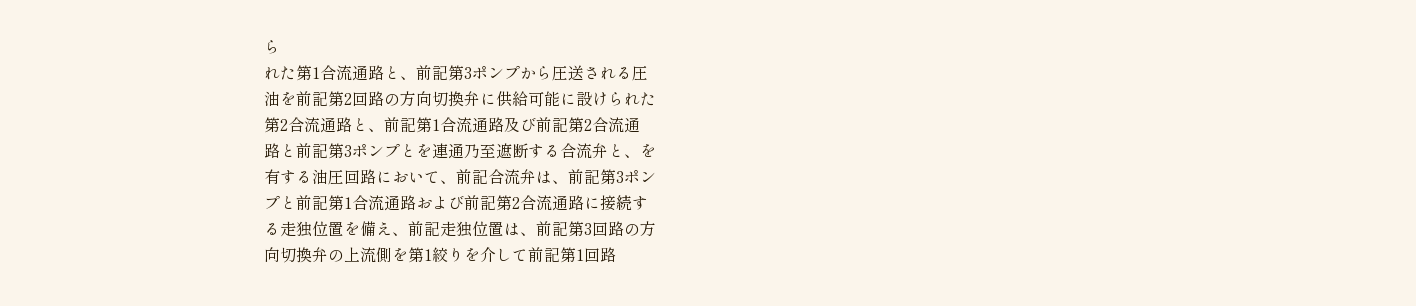ら
れた第1合流通路と、前記第3ポンプから圧送される圧
油を前記第2回路の方向切換弁に供給可能に設けられた
第2合流通路と、前記第1合流通路及び前記第2合流通
路と前記第3ポンプとを連通乃至遮断する合流弁と、を
有する油圧回路において、前記合流弁は、前記第3ポン
プと前記第1合流通路および前記第2合流通路に接続す
る走独位置を備え、前記走独位置は、前記第3回路の方
向切換弁の上流側を第1絞りを介して前記第1回路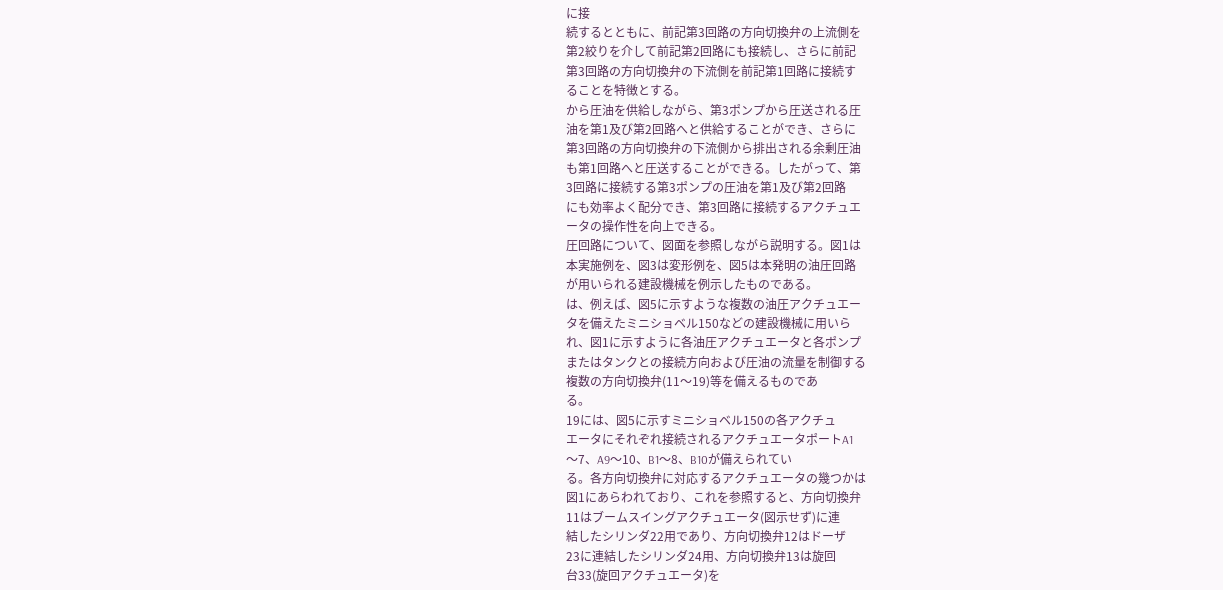に接
続するとともに、前記第3回路の方向切換弁の上流側を
第2絞りを介して前記第2回路にも接続し、さらに前記
第3回路の方向切換弁の下流側を前記第1回路に接続す
ることを特徴とする。
から圧油を供給しながら、第3ポンプから圧送される圧
油を第1及び第2回路へと供給することができ、さらに
第3回路の方向切換弁の下流側から排出される余剰圧油
も第1回路へと圧送することができる。したがって、第
3回路に接続する第3ポンプの圧油を第1及び第2回路
にも効率よく配分でき、第3回路に接続するアクチュエ
ータの操作性を向上できる。
圧回路について、図面を参照しながら説明する。図1は
本実施例を、図3は変形例を、図5は本発明の油圧回路
が用いられる建設機械を例示したものである。
は、例えば、図5に示すような複数の油圧アクチュエー
タを備えたミニショベル150などの建設機械に用いら
れ、図1に示すように各油圧アクチュエータと各ポンプ
またはタンクとの接続方向および圧油の流量を制御する
複数の方向切換弁(11〜19)等を備えるものであ
る。
19には、図5に示すミニショベル150の各アクチュ
エータにそれぞれ接続されるアクチュエータポートA1
〜7、A9〜10、B1〜8、B10が備えられてい
る。各方向切換弁に対応するアクチュエータの幾つかは
図1にあらわれており、これを参照すると、方向切換弁
11はブームスイングアクチュエータ(図示せず)に連
結したシリンダ22用であり、方向切換弁12はドーザ
23に連結したシリンダ24用、方向切換弁13は旋回
台33(旋回アクチュエータ)を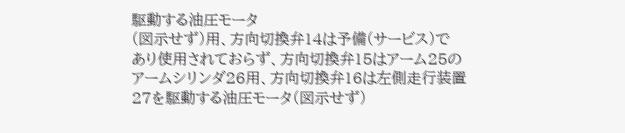駆動する油圧モータ
(図示せず)用、方向切換弁14は予備(サービス)で
あり使用されておらず、方向切換弁15はアーム25の
アームシリンダ26用、方向切換弁16は左側走行装置
27を駆動する油圧モータ(図示せず)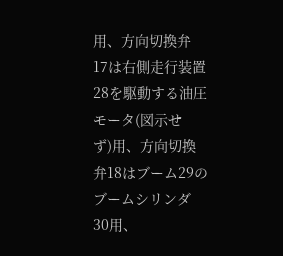用、方向切換弁
17は右側走行装置28を駆動する油圧モータ(図示せ
ず)用、方向切換弁18はブーム29のブームシリンダ
30用、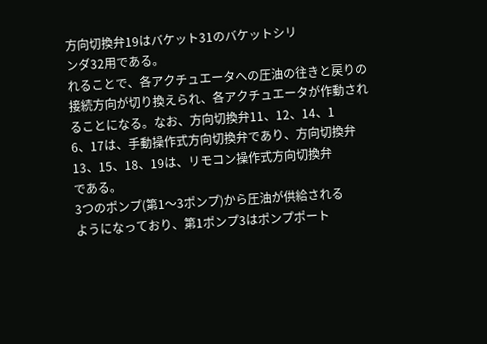方向切換弁19はバケット31のバケットシリ
ンダ32用である。
れることで、各アクチュエータへの圧油の往きと戻りの
接続方向が切り換えられ、各アクチュエータが作動され
ることになる。なお、方向切換弁11、12、14、1
6、17は、手動操作式方向切換弁であり、方向切換弁
13、15、18、19は、リモコン操作式方向切換弁
である。
3つのポンプ(第1〜3ポンプ)から圧油が供給される
ようになっており、第1ポンプ3はポンプポート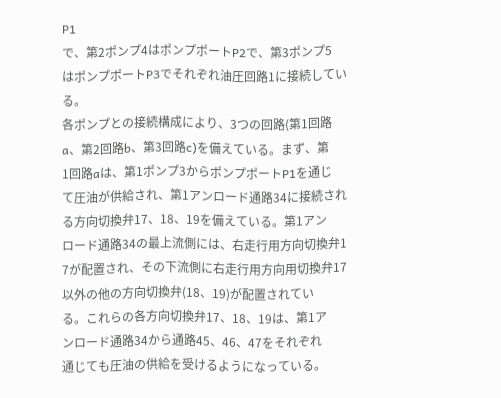P1
で、第2ポンプ4はポンプポートP2で、第3ポンプ5
はポンプポートP3でそれぞれ油圧回路1に接続してい
る。
各ポンプとの接続構成により、3つの回路(第1回路
a、第2回路b、第3回路c)を備えている。まず、第
1回路aは、第1ポンプ3からポンプポートP1を通じ
て圧油が供給され、第1アンロード通路34に接続され
る方向切換弁17、18、19を備えている。第1アン
ロード通路34の最上流側には、右走行用方向切換弁1
7が配置され、その下流側に右走行用方向用切換弁17
以外の他の方向切換弁(18、19)が配置されてい
る。これらの各方向切換弁17、18、19は、第1ア
ンロード通路34から通路45、46、47をそれぞれ
通じても圧油の供給を受けるようになっている。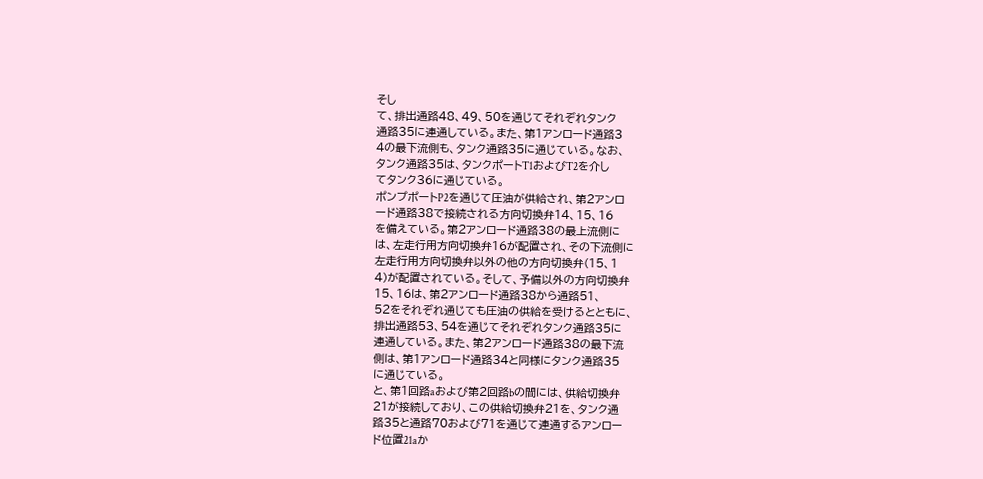そし
て、排出通路48、49、50を通じてそれぞれタンク
通路35に連通している。また、第1アンロード通路3
4の最下流側も、タンク通路35に通じている。なお、
タンク通路35は、タンクポートT1およびT2を介し
てタンク36に通じている。
ポンプポートP2を通じて圧油が供給され、第2アンロ
ード通路38で接続される方向切換弁14、15、16
を備えている。第2アンロード通路38の最上流側に
は、左走行用方向切換弁16が配置され、その下流側に
左走行用方向切換弁以外の他の方向切換弁(15、1
4)が配置されている。そして、予備以外の方向切換弁
15、16は、第2アンロード通路38から通路51、
52をそれぞれ通じても圧油の供給を受けるとともに、
排出通路53、54を通じてそれぞれタンク通路35に
連通している。また、第2アンロード通路38の最下流
側は、第1アンロード通路34と同様にタンク通路35
に通じている。
と、第1回路aおよび第2回路bの間には、供給切換弁
21が接続しており、この供給切換弁21を、タンク通
路35と通路70および71を通じて連通するアンロー
ド位置21aか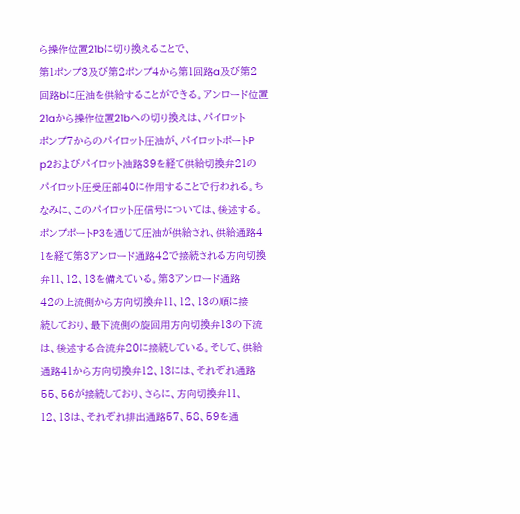ら操作位置21bに切り換えることで、
第1ポンプ3及び第2ポンプ4から第1回路a及び第2
回路bに圧油を供給することができる。アンロード位置
21aから操作位置21bへの切り換えは、パイロット
ポンプ7からのパイロット圧油が、パイロットポートP
p2およびパイロット油路39を経て供給切換弁21の
パイロット圧受圧部40に作用することで行われる。ち
なみに、このパイロット圧信号については、後述する。
ポンプポートP3を通じて圧油が供給され、供給通路4
1を経て第3アンロード通路42で接続される方向切換
弁11、12、13を備えている。第3アンロード通路
42の上流側から方向切換弁11、12、13の順に接
続しており、最下流側の旋回用方向切換弁13の下流
は、後述する合流弁20に接続している。そして、供給
通路41から方向切換弁12、13には、それぞれ通路
55、56が接続しており、さらに、方向切換弁11、
12、13は、それぞれ排出通路57、58、59を通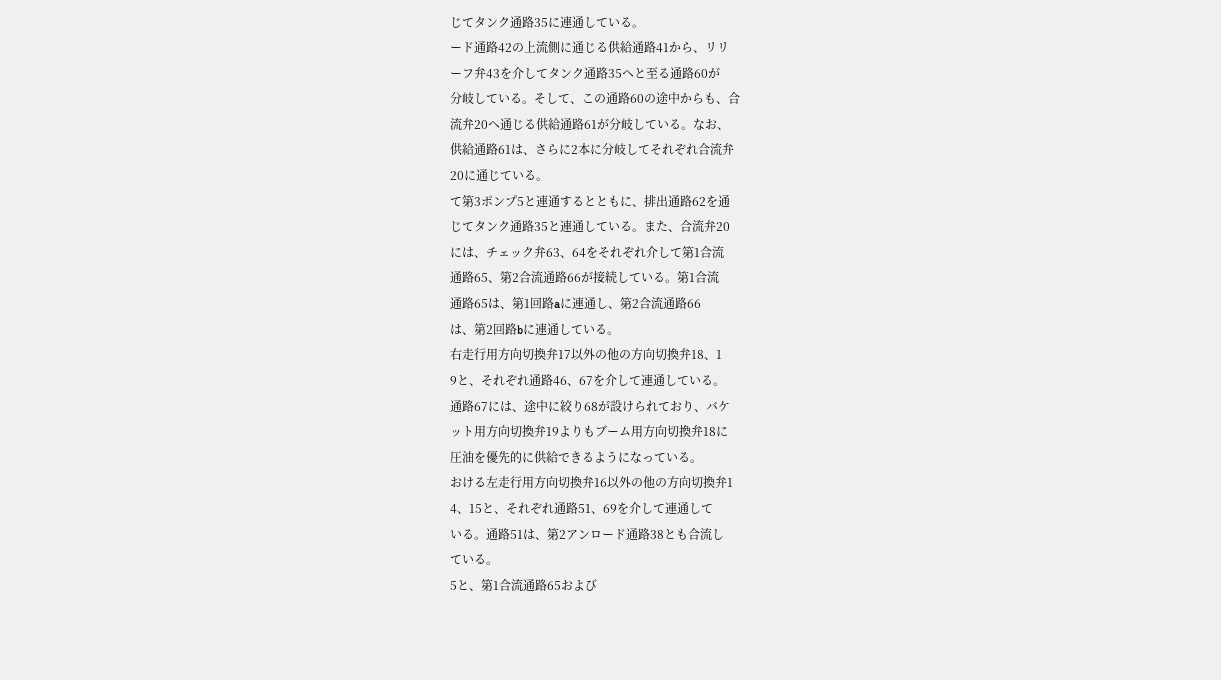じてタンク通路35に連通している。
ード通路42の上流側に通じる供給通路41から、リリ
ーフ弁43を介してタンク通路35へと至る通路60が
分岐している。そして、この通路60の途中からも、合
流弁20へ通じる供給通路61が分岐している。なお、
供給通路61は、さらに2本に分岐してそれぞれ合流弁
20に通じている。
て第3ポンプ5と連通するとともに、排出通路62を通
じてタンク通路35と連通している。また、合流弁20
には、チェック弁63、64をそれぞれ介して第1合流
通路65、第2合流通路66が接続している。第1合流
通路65は、第1回路aに連通し、第2合流通路66
は、第2回路bに連通している。
右走行用方向切換弁17以外の他の方向切換弁18、1
9と、それぞれ通路46、67を介して連通している。
通路67には、途中に絞り68が設けられており、バケ
ット用方向切換弁19よりもブーム用方向切換弁18に
圧油を優先的に供給できるようになっている。
おける左走行用方向切換弁16以外の他の方向切換弁1
4、15と、それぞれ通路51、69を介して連通して
いる。通路51は、第2アンロード通路38とも合流し
ている。
5と、第1合流通路65および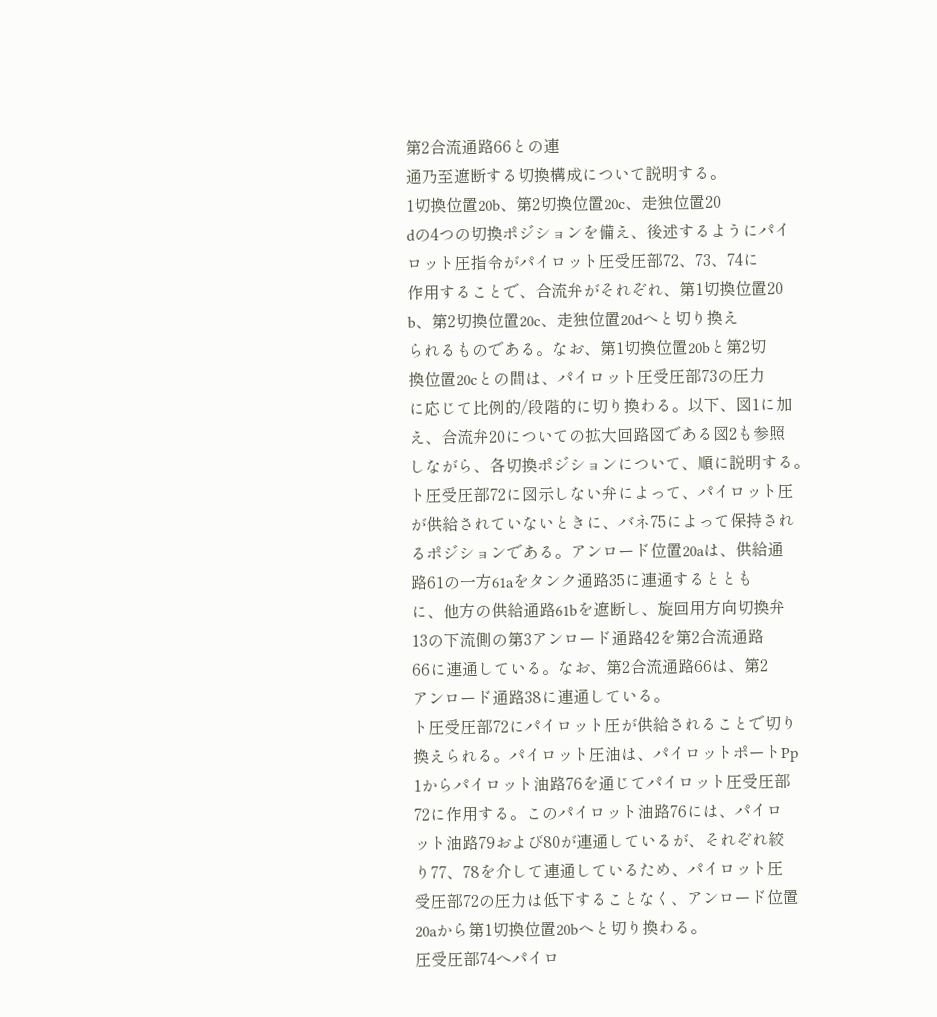第2合流通路66との連
通乃至遮断する切換構成について説明する。
1切換位置20b、第2切換位置20c、走独位置20
dの4つの切換ポジションを備え、後述するようにパイ
ロット圧指令がパイロット圧受圧部72、73、74に
作用することで、合流弁がそれぞれ、第1切換位置20
b、第2切換位置20c、走独位置20dへと切り換え
られるものである。なお、第1切換位置20bと第2切
換位置20cとの間は、パイロット圧受圧部73の圧力
に応じて比例的/段階的に切り換わる。以下、図1に加
え、合流弁20についての拡大回路図である図2も参照
しながら、各切換ポジションについて、順に説明する。
ト圧受圧部72に図示しない弁によって、パイロット圧
が供給されていないときに、バネ75によって保持され
るポジションである。アンロード位置20aは、供給通
路61の一方61aをタンク通路35に連通するととも
に、他方の供給通路61bを遮断し、旋回用方向切換弁
13の下流側の第3アンロード通路42を第2合流通路
66に連通している。なお、第2合流通路66は、第2
アンロード通路38に連通している。
ト圧受圧部72にパイロット圧が供給されることで切り
換えられる。パイロット圧油は、パイロットポートPp
1からパイロット油路76を通じてパイロット圧受圧部
72に作用する。このパイロット油路76には、パイロ
ット油路79および80が連通しているが、それぞれ絞
り77、78を介して連通しているため、パイロット圧
受圧部72の圧力は低下することなく、アンロード位置
20aから第1切換位置20bへと切り換わる。
圧受圧部74へパイロ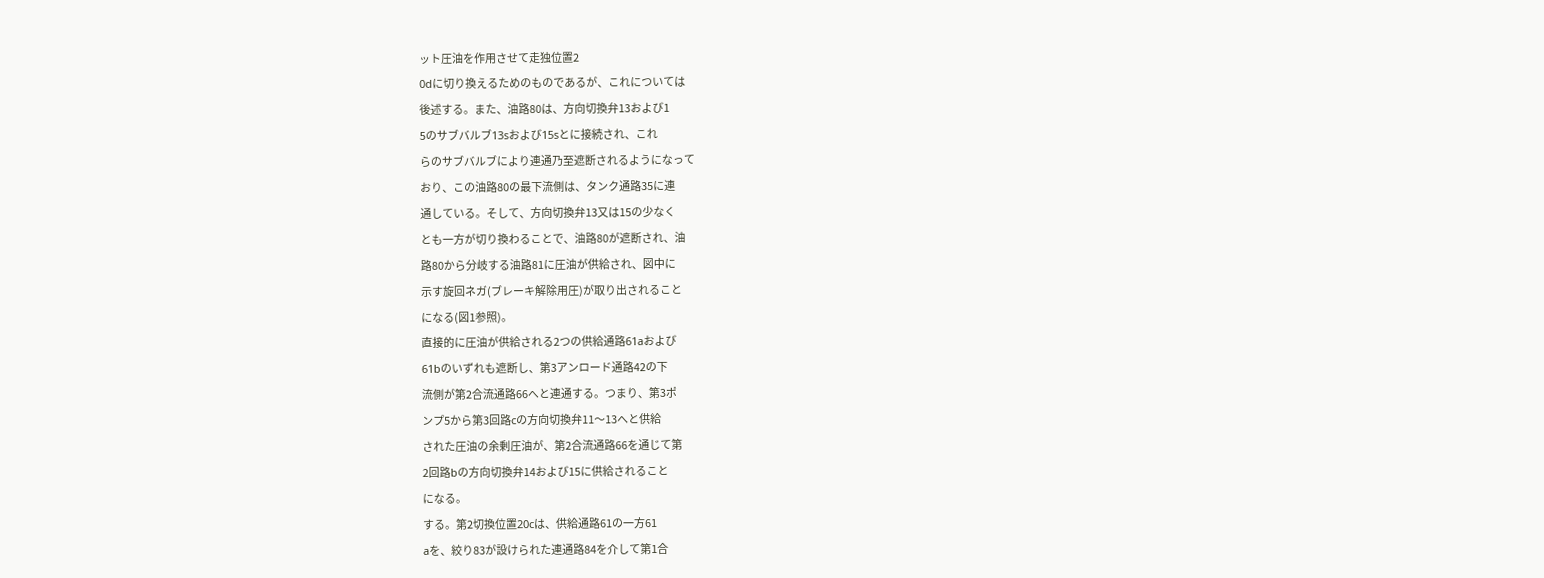ット圧油を作用させて走独位置2
0dに切り換えるためのものであるが、これについては
後述する。また、油路80は、方向切換弁13および1
5のサブバルブ13sおよび15sとに接続され、これ
らのサブバルブにより連通乃至遮断されるようになって
おり、この油路80の最下流側は、タンク通路35に連
通している。そして、方向切換弁13又は15の少なく
とも一方が切り換わることで、油路80が遮断され、油
路80から分岐する油路81に圧油が供給され、図中に
示す旋回ネガ(ブレーキ解除用圧)が取り出されること
になる(図1参照)。
直接的に圧油が供給される2つの供給通路61aおよび
61bのいずれも遮断し、第3アンロード通路42の下
流側が第2合流通路66へと連通する。つまり、第3ポ
ンプ5から第3回路cの方向切換弁11〜13へと供給
された圧油の余剰圧油が、第2合流通路66を通じて第
2回路bの方向切換弁14および15に供給されること
になる。
する。第2切換位置20cは、供給通路61の一方61
aを、絞り83が設けられた連通路84を介して第1合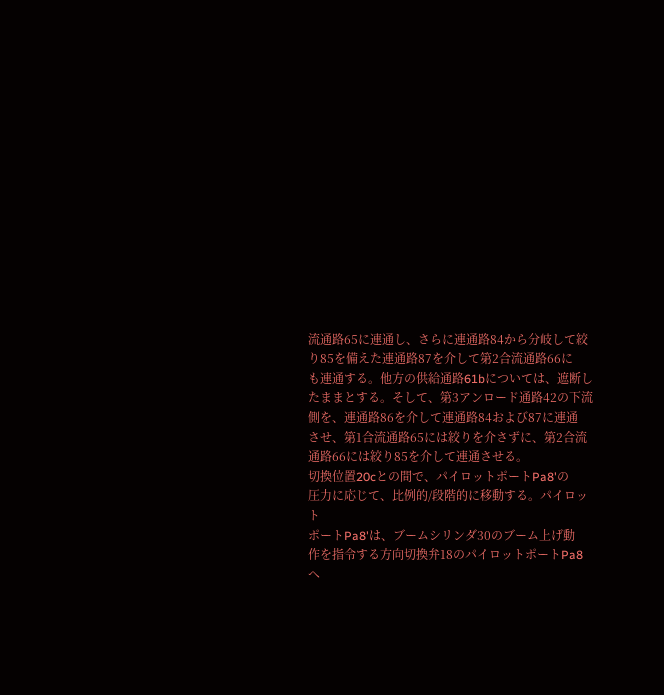流通路65に連通し、さらに連通路84から分岐して絞
り85を備えた連通路87を介して第2合流通路66に
も連通する。他方の供給通路61bについては、遮断し
たままとする。そして、第3アンロード通路42の下流
側を、連通路86を介して連通路84および87に連通
させ、第1合流通路65には絞りを介さずに、第2合流
通路66には絞り85を介して連通させる。
切換位置20cとの間で、パイロットポートPa8'の
圧力に応じて、比例的/段階的に移動する。パイロット
ポートPa8'は、ブームシリンダ30のブーム上げ動
作を指令する方向切換弁18のパイロットポートPa8
へ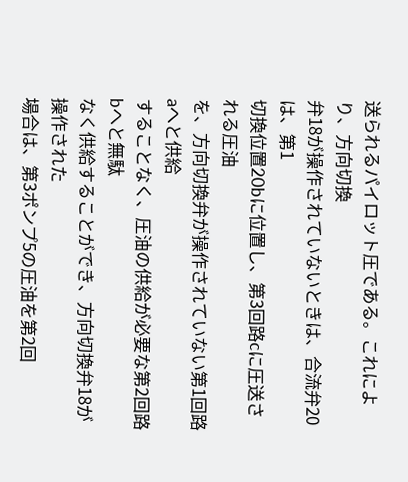送られるパイロット圧である。これにより、方向切換
弁18が操作されていないときは、合流弁20は、第1
切換位置20bに位置し、第3回路cに圧送される圧油
を、方向切換弁が操作されていない第1回路aへと供給
することなく、圧油の供給が必要な第2回路bへと無駄
なく供給することができ、方向切換弁18が操作された
場合は、第3ポンプ5の圧油を第2回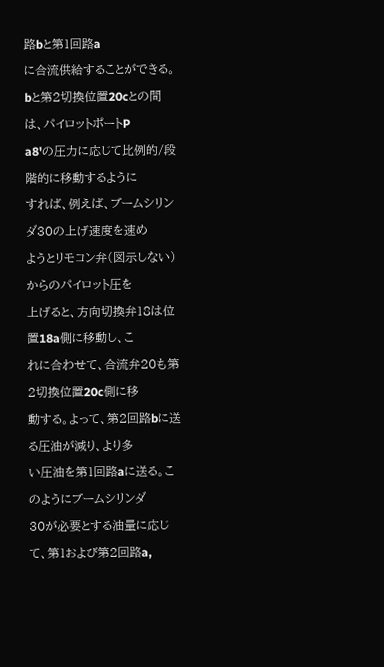路bと第1回路a
に合流供給することができる。
bと第2切換位置20cとの間は、パイロットポートP
a8'の圧力に応じて比例的/段階的に移動するように
すれば、例えば、ブームシリンダ30の上げ速度を速め
ようとリモコン弁(図示しない)からのパイロット圧を
上げると、方向切換弁18は位置18a側に移動し、こ
れに合わせて、合流弁20も第2切換位置20c側に移
動する。よって、第2回路bに送る圧油が減り、より多
い圧油を第1回路aに送る。このようにブームシリンダ
30が必要とする油量に応じて、第1および第2回路a,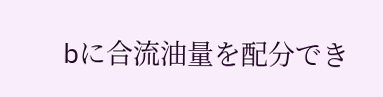bに合流油量を配分でき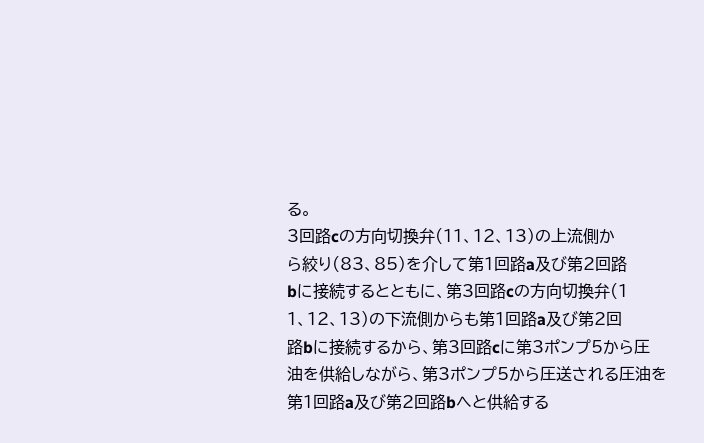る。
3回路cの方向切換弁(11、12、13)の上流側か
ら絞り(83、85)を介して第1回路a及び第2回路
bに接続するとともに、第3回路cの方向切換弁(1
1、12、13)の下流側からも第1回路a及び第2回
路bに接続するから、第3回路cに第3ポンプ5から圧
油を供給しながら、第3ポンプ5から圧送される圧油を
第1回路a及び第2回路bへと供給する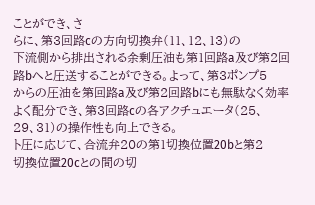ことができ、さ
らに、第3回路cの方向切換弁(11、12、13)の
下流側から排出される余剰圧油も第1回路a及び第2回
路bへと圧送することができる。よって、第3ポンプ5
からの圧油を第回路a及び第2回路bにも無駄なく効率
よく配分でき、第3回路cの各アクチュエータ(25、
29、31)の操作性も向上できる。
ト圧に応じて、合流弁20の第1切換位置20bと第2
切換位置20cとの間の切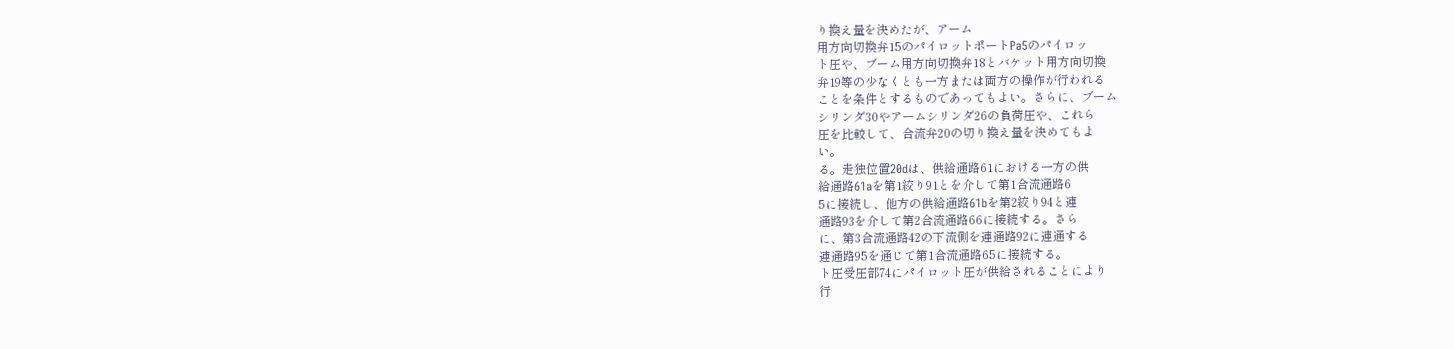り換え量を決めたが、アーム
用方向切換弁15のパイロットポートPa5のパイロッ
ト圧や、ブーム用方向切換弁18とバケット用方向切換
弁19等の少なくとも一方または両方の操作が行われる
ことを条件とするものであってもよい。さらに、ブーム
シリンダ30やアームシリンダ26の負荷圧や、これら
圧を比較して、合流弁20の切り換え量を決めてもよ
い。
る。走独位置20dは、供給通路61における一方の供
給通路61aを第1絞り91とを介して第1合流通路6
5に接続し、他方の供給通路61bを第2絞り94と連
通路93を介して第2合流通路66に接続する。さら
に、第3合流通路42の下流側を連通路92に連通する
連通路95を通じて第1合流通路65に接続する。
ト圧受圧部74にパイロット圧が供給されることにより
行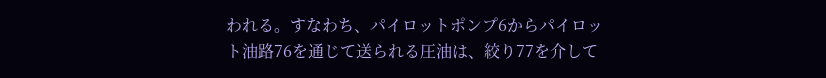われる。すなわち、パイロットポンプ6からパイロッ
ト油路76を通じて送られる圧油は、絞り77を介して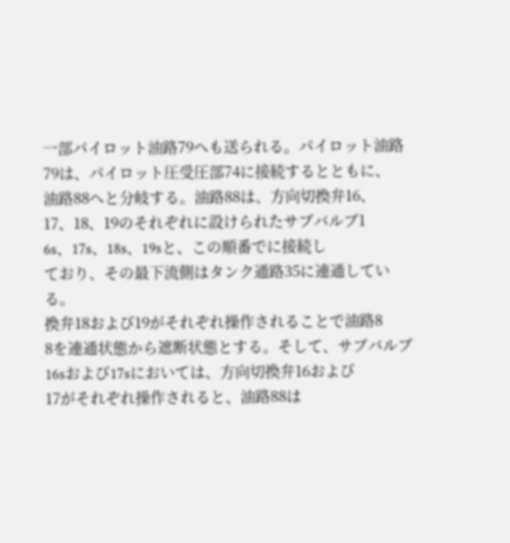一部パイロット油路79へも送られる。パイロット油路
79は、パイロット圧受圧部74に接続するとともに、
油路88へと分岐する。油路88は、方向切換弁16、
17、18、19のそれぞれに設けられたサブバルブ1
6s、17s、18s、19sと、この順番でに接続し
ており、その最下流側はタンク通路35に連通してい
る。
換弁18および19がそれぞれ操作されることで油路8
8を連通状態から遮断状態とする。そして、サブバルブ
16sおよび17sにおいては、方向切換弁16および
17がそれぞれ操作されると、油路88は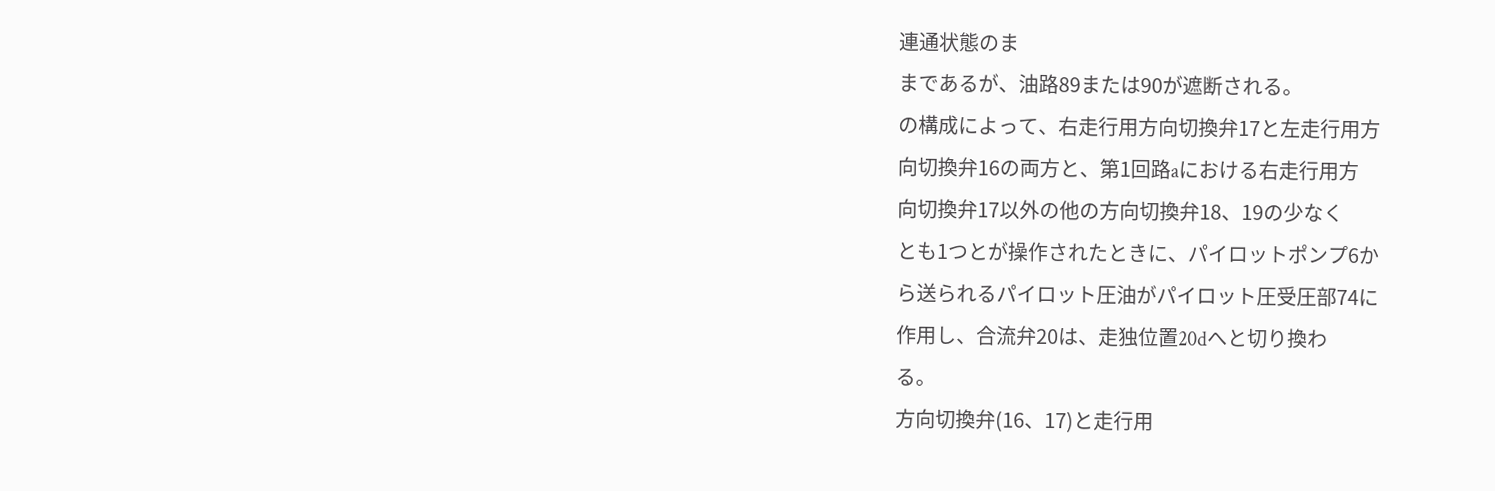連通状態のま
まであるが、油路89または90が遮断される。
の構成によって、右走行用方向切換弁17と左走行用方
向切換弁16の両方と、第1回路aにおける右走行用方
向切換弁17以外の他の方向切換弁18、19の少なく
とも1つとが操作されたときに、パイロットポンプ6か
ら送られるパイロット圧油がパイロット圧受圧部74に
作用し、合流弁20は、走独位置20dへと切り換わ
る。
方向切換弁(16、17)と走行用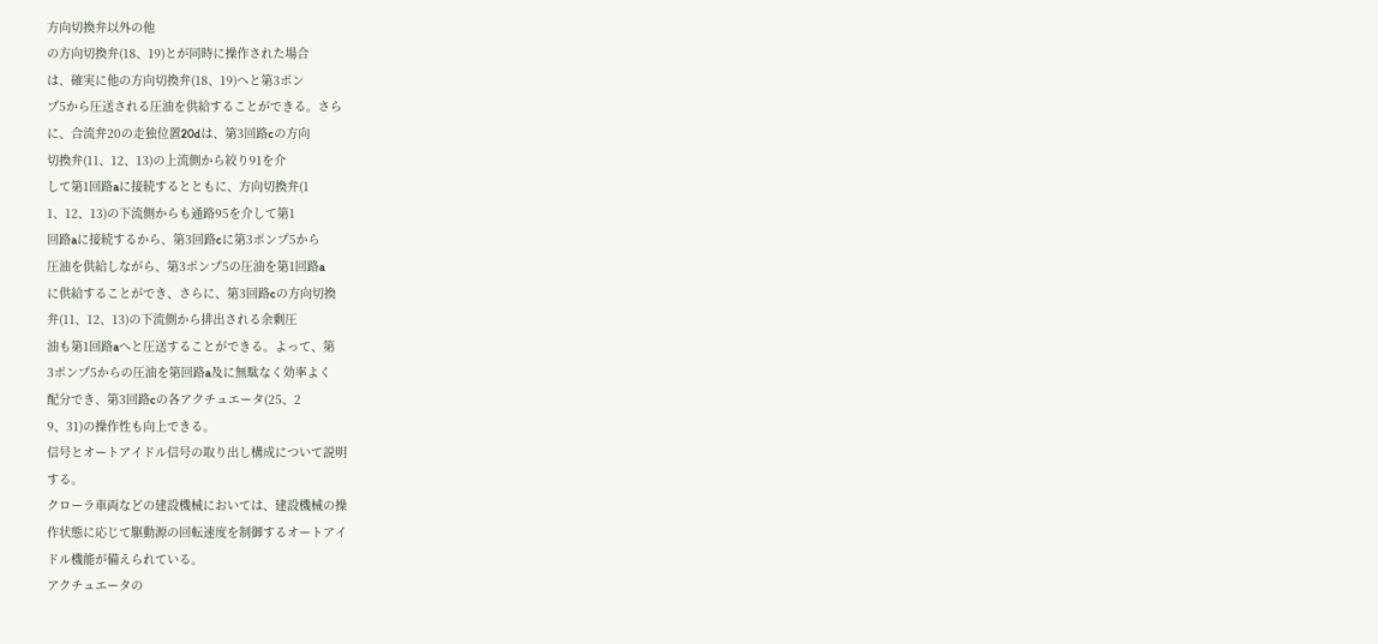方向切換弁以外の他
の方向切換弁(18、19)とが同時に操作された場合
は、確実に他の方向切換弁(18、19)へと第3ポン
プ5から圧送される圧油を供給することができる。さら
に、合流弁20の走独位置20dは、第3回路cの方向
切換弁(11、12、13)の上流側から絞り91を介
して第1回路aに接続するとともに、方向切換弁(1
1、12、13)の下流側からも通路95を介して第1
回路aに接続するから、第3回路cに第3ポンプ5から
圧油を供給しながら、第3ポンプ5の圧油を第1回路a
に供給することができ、さらに、第3回路cの方向切換
弁(11、12、13)の下流側から排出される余剰圧
油も第1回路aへと圧送することができる。よって、第
3ポンプ5からの圧油を第回路a及に無駄なく効率よく
配分でき、第3回路cの各アクチュエータ(25、2
9、31)の操作性も向上できる。
信号とオートアイドル信号の取り出し構成について説明
する。
クローラ車両などの建設機械においては、建設機械の操
作状態に応じて駆動源の回転速度を制御するオートアイ
ドル機能が備えられている。
アクチュエータの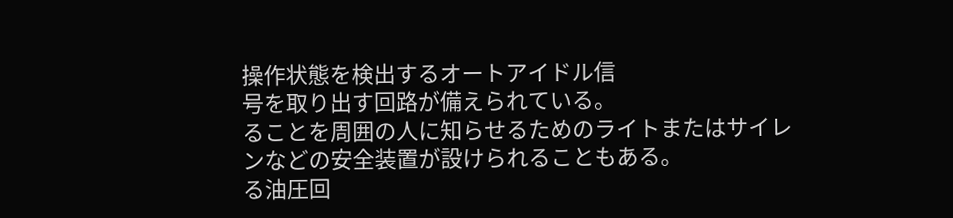操作状態を検出するオートアイドル信
号を取り出す回路が備えられている。
ることを周囲の人に知らせるためのライトまたはサイレ
ンなどの安全装置が設けられることもある。
る油圧回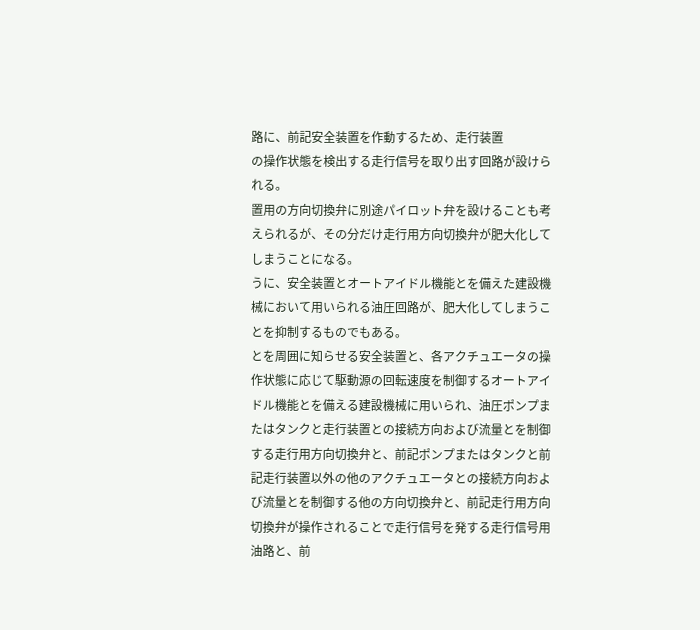路に、前記安全装置を作動するため、走行装置
の操作状態を検出する走行信号を取り出す回路が設けら
れる。
置用の方向切換弁に別途パイロット弁を設けることも考
えられるが、その分だけ走行用方向切換弁が肥大化して
しまうことになる。
うに、安全装置とオートアイドル機能とを備えた建設機
械において用いられる油圧回路が、肥大化してしまうこ
とを抑制するものでもある。
とを周囲に知らせる安全装置と、各アクチュエータの操
作状態に応じて駆動源の回転速度を制御するオートアイ
ドル機能とを備える建設機械に用いられ、油圧ポンプま
たはタンクと走行装置との接続方向および流量とを制御
する走行用方向切換弁と、前記ポンプまたはタンクと前
記走行装置以外の他のアクチュエータとの接続方向およ
び流量とを制御する他の方向切換弁と、前記走行用方向
切換弁が操作されることで走行信号を発する走行信号用
油路と、前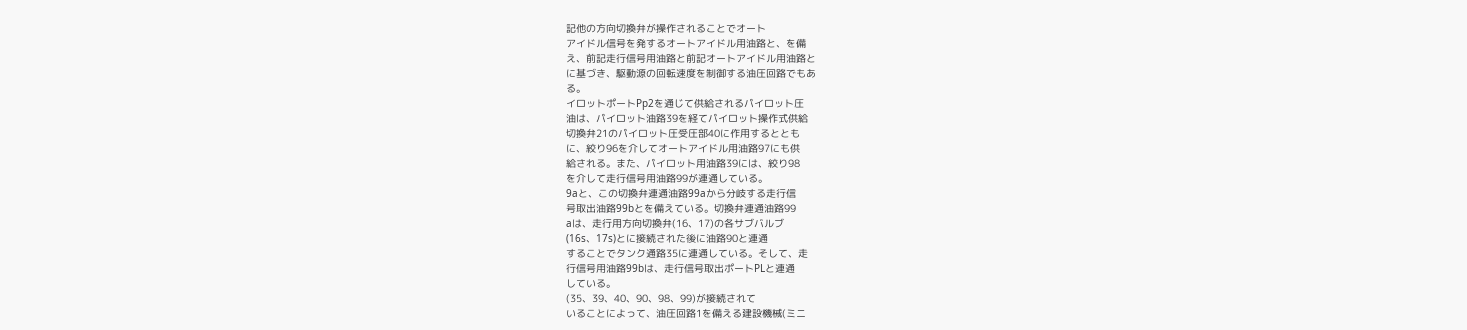記他の方向切換弁が操作されることでオート
アイドル信号を発するオートアイドル用油路と、を備
え、前記走行信号用油路と前記オートアイドル用油路と
に基づき、駆動源の回転速度を制御する油圧回路でもあ
る。
イロットポートPp2を通じて供給されるパイロット圧
油は、パイロット油路39を経てパイロット操作式供給
切換弁21のパイロット圧受圧部40に作用するととも
に、絞り96を介してオートアイドル用油路97にも供
給される。また、パイロット用油路39には、絞り98
を介して走行信号用油路99が連通している。
9aと、この切換弁連通油路99aから分岐する走行信
号取出油路99bとを備えている。切換弁連通油路99
aは、走行用方向切換弁(16、17)の各サブバルブ
(16s、17s)とに接続された後に油路90と連通
することでタンク通路35に連通している。そして、走
行信号用油路99bは、走行信号取出ポートPLと連通
している。
(35、39、40、90、98、99)が接続されて
いることによって、油圧回路1を備える建設機械(ミニ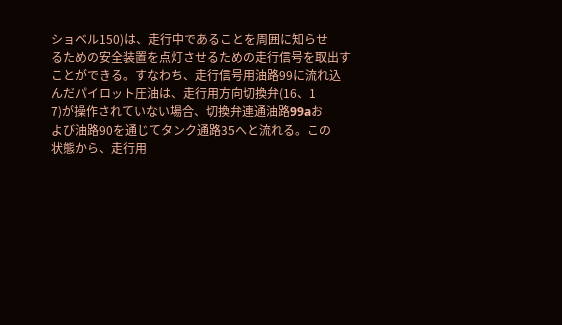ショベル150)は、走行中であることを周囲に知らせ
るための安全装置を点灯させるための走行信号を取出す
ことができる。すなわち、走行信号用油路99に流れ込
んだパイロット圧油は、走行用方向切換弁(16、1
7)が操作されていない場合、切換弁連通油路99aお
よび油路90を通じてタンク通路35へと流れる。この
状態から、走行用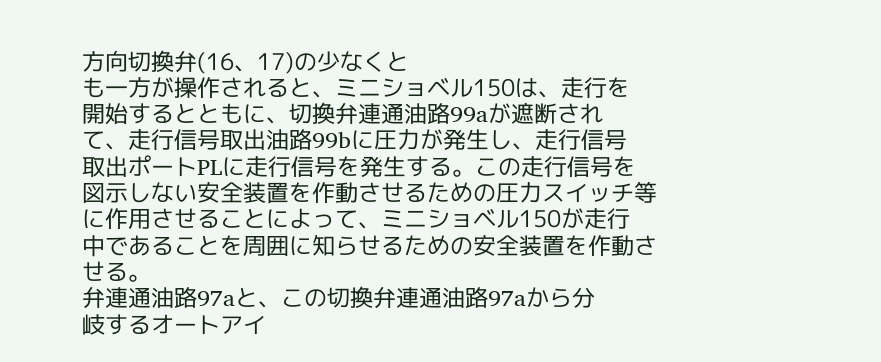方向切換弁(16、17)の少なくと
も一方が操作されると、ミニショベル150は、走行を
開始するとともに、切換弁連通油路99aが遮断され
て、走行信号取出油路99bに圧力が発生し、走行信号
取出ポートPLに走行信号を発生する。この走行信号を
図示しない安全装置を作動させるための圧力スイッチ等
に作用させることによって、ミニショベル150が走行
中であることを周囲に知らせるための安全装置を作動さ
せる。
弁連通油路97aと、この切換弁連通油路97aから分
岐するオートアイ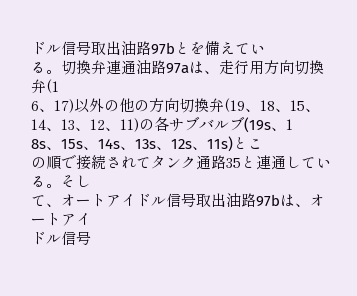ドル信号取出油路97bとを備えてい
る。切換弁連通油路97aは、走行用方向切換弁(1
6、17)以外の他の方向切換弁(19、18、15、
14、13、12、11)の各サブバルブ(19s、1
8s、15s、14s、13s、12s、11s)とこ
の順で接続されてタンク通路35と連通している。そし
て、オートアイドル信号取出油路97bは、オートアイ
ドル信号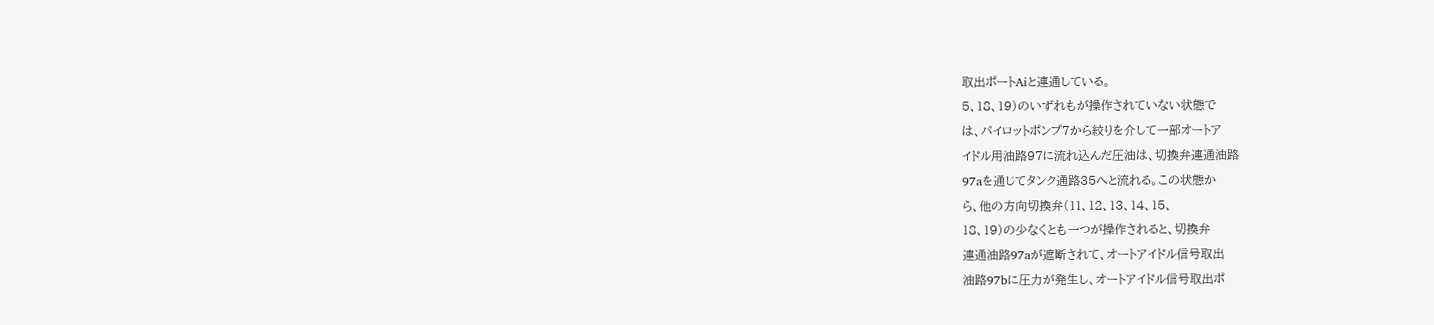取出ポートAiと連通している。
5、18、19)のいずれもが操作されていない状態で
は、パイロットポンプ7から絞りを介して一部オートア
イドル用油路97に流れ込んだ圧油は、切換弁連通油路
97aを通じてタンク通路35へと流れる。この状態か
ら、他の方向切換弁(11、12、13、14、15、
18、19)の少なくとも一つが操作されると、切換弁
連通油路97aが遮断されて、オートアイドル信号取出
油路97bに圧力が発生し、オートアイドル信号取出ポ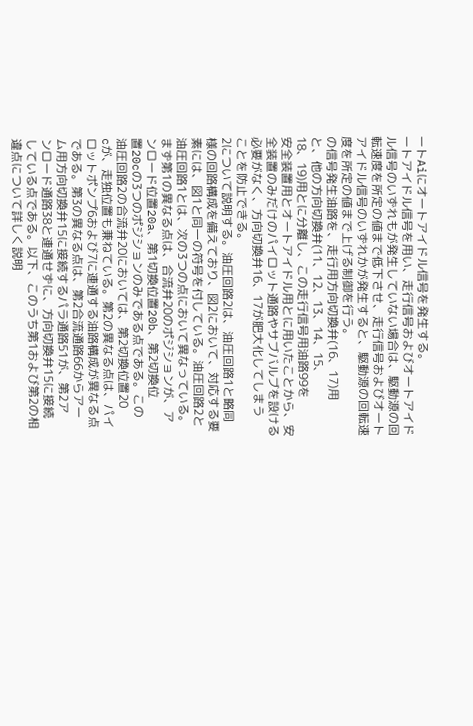ートAiにオートアイドル信号を発生する。
ートアイドル信号を用い、走行信号およびオートアイド
ル信号のいずれもが発生していない場合は、駆動源の回
転速度を所定の値まで低下させ、走行信号およびオート
アイドル信号のいずれかが発生すると、駆動源の回転速
度を所定の値まで上げる制御を行う。
の信号発生油路を、走行用方向切換弁(16、17)用
と、他の方向切換弁(11、12、13、14、15、
18、19)用とに分離し、この走行信号用油路99を
安全装置用とオートアイドル用とに用いたことから、安
全装置のみだけのパイロット通路やサブバルブを設ける
必要がなく、方向切換弁16、17が肥大化してしまう
ことを防止できる。
2について説明する。油圧回路2は、油圧回路1と略同
様の回路構成を備えており、図2において、対応する要
素には、図1と同一の符号を付している。油圧回路2と
油圧回路1とは、次の3つの点において異なっている。
まず第1の異なる点は、合流弁20のポジションが、ア
ンロード位置20a、第1切換位置20b、第2切換位
置20cの3つのポジションのみである点である。この
油圧回路2の合流弁20においては、第2切換位置20
cが、走独位置も兼ねている。第2の異なる点は、パイ
ロットポンプ6および7に連通する油路構成が異なる点
である。第3の異なる点は、第2合流通路66からアー
ム用方向切換弁15に接続するパラ通路51が、第2ア
ンロード通路38と連通せずに、方向切換弁15に接続
している点である。以下、このうち第1および第2の相
違点について詳しく説明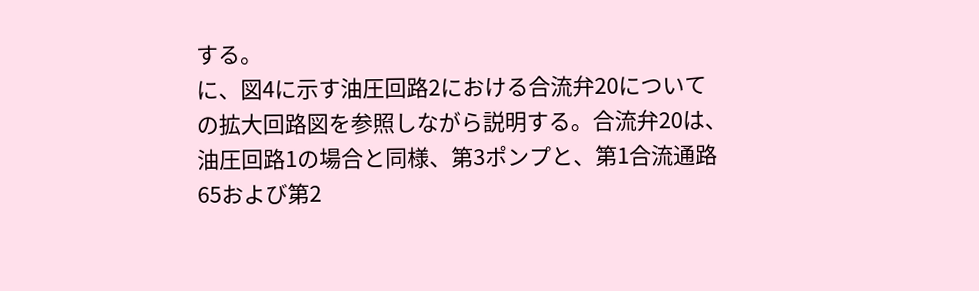する。
に、図4に示す油圧回路2における合流弁20について
の拡大回路図を参照しながら説明する。合流弁20は、
油圧回路1の場合と同様、第3ポンプと、第1合流通路
65および第2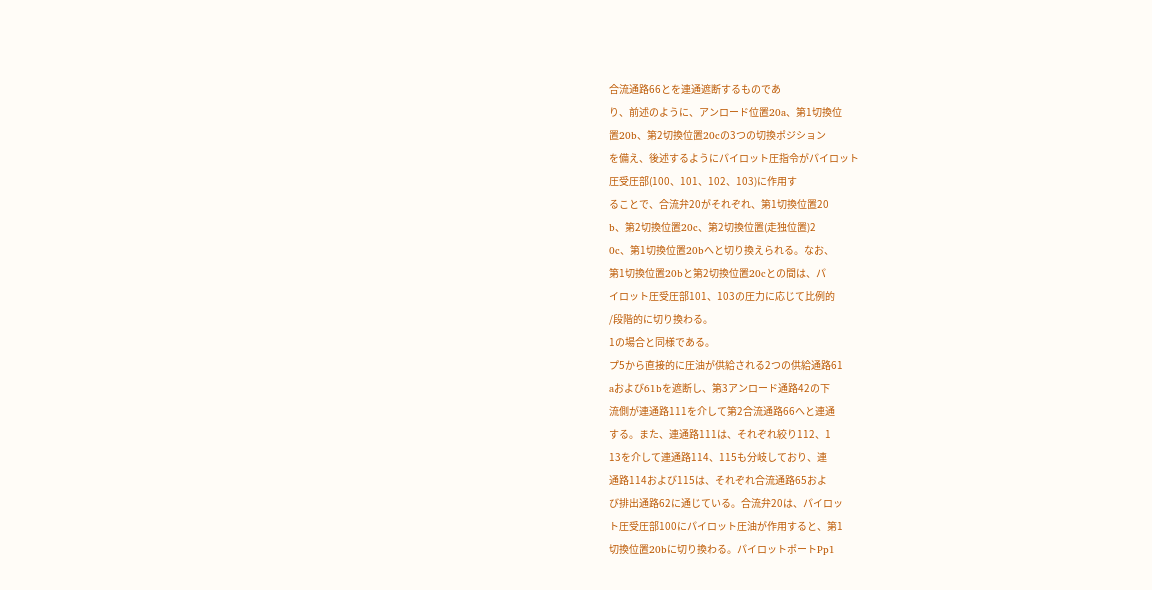合流通路66とを連通遮断するものであ
り、前述のように、アンロード位置20a、第1切換位
置20b、第2切換位置20cの3つの切換ポジション
を備え、後述するようにパイロット圧指令がパイロット
圧受圧部(100、101、102、103)に作用す
ることで、合流弁20がそれぞれ、第1切換位置20
b、第2切換位置20c、第2切換位置(走独位置)2
0c、第1切換位置20bへと切り換えられる。なお、
第1切換位置20bと第2切換位置20cとの間は、パ
イロット圧受圧部101、103の圧力に応じて比例的
/段階的に切り換わる。
1の場合と同様である。
プ5から直接的に圧油が供給される2つの供給通路61
aおよび61bを遮断し、第3アンロード通路42の下
流側が連通路111を介して第2合流通路66へと連通
する。また、連通路111は、それぞれ絞り112、1
13を介して連通路114、115も分岐しており、連
通路114および115は、それぞれ合流通路65およ
び排出通路62に通じている。合流弁20は、パイロッ
ト圧受圧部100にパイロット圧油が作用すると、第1
切換位置20bに切り換わる。パイロットポートPp1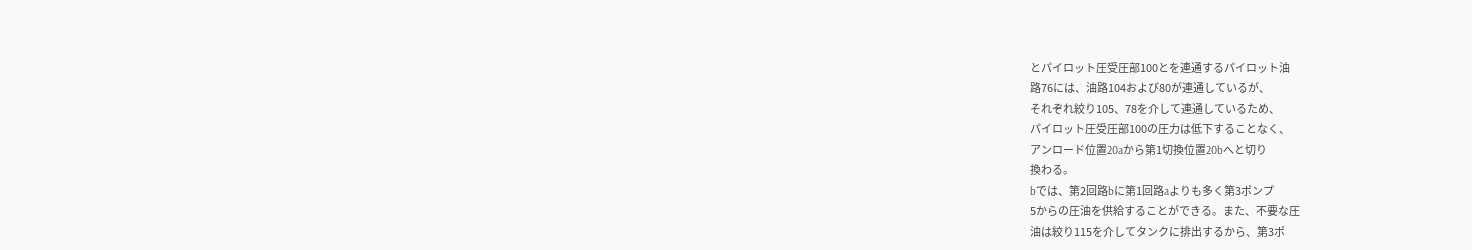とパイロット圧受圧部100とを連通するパイロット油
路76には、油路104および80が連通しているが、
それぞれ絞り105、78を介して連通しているため、
パイロット圧受圧部100の圧力は低下することなく、
アンロード位置20aから第1切換位置20bへと切り
換わる。
bでは、第2回路bに第1回路aよりも多く第3ポンプ
5からの圧油を供給することができる。また、不要な圧
油は絞り115を介してタンクに排出するから、第3ポ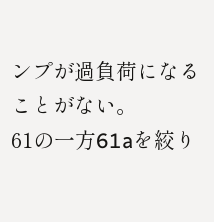ンプが過負荷になることがない。
61の一方61aを絞り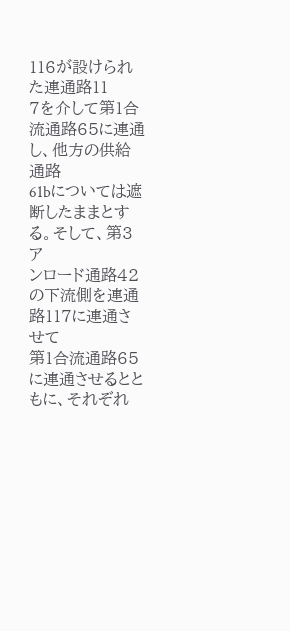116が設けられた連通路11
7を介して第1合流通路65に連通し、他方の供給通路
61bについては遮断したままとする。そして、第3ア
ンロード通路42の下流側を連通路117に連通させて
第1合流通路65に連通させるとともに、それぞれ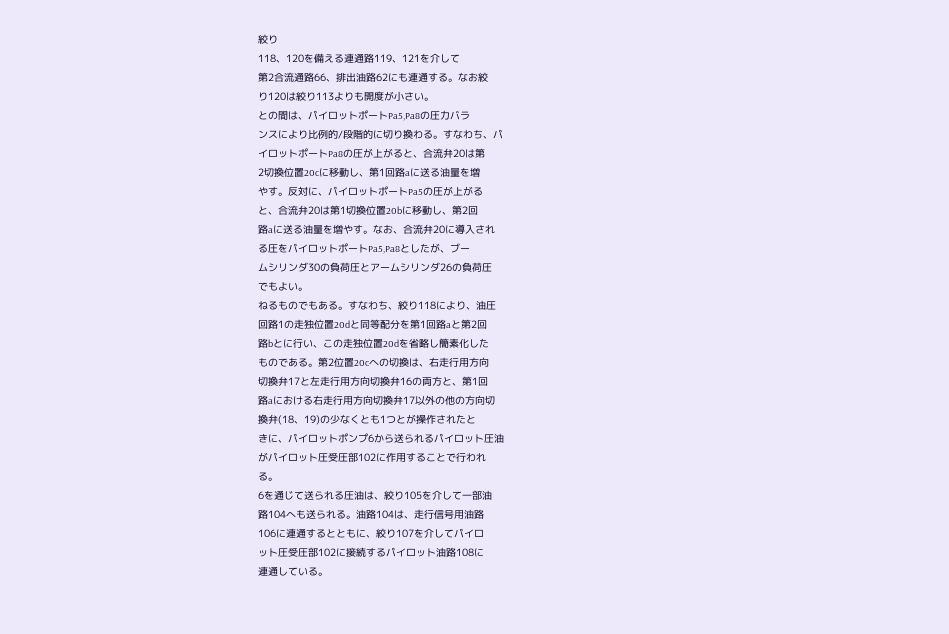絞り
118、120を備える連通路119、121を介して
第2合流通路66、排出油路62にも連通する。なお絞
り120は絞り113よりも開度が小さい。
との間は、パイロットポートPa5,Pa8の圧力バラ
ンスにより比例的/段階的に切り換わる。すなわち、パ
イロットポートPa8の圧が上がると、合流弁20は第
2切換位置20cに移動し、第1回路aに送る油量を増
やす。反対に、パイロットポートPa5の圧が上がる
と、合流弁20は第1切換位置20bに移動し、第2回
路aに送る油量を増やす。なお、合流弁20に導入され
る圧をパイロットポートPa5,Pa8としたが、ブー
ムシリンダ30の負荷圧とアームシリンダ26の負荷圧
でもよい。
ねるものでもある。すなわち、絞り118により、油圧
回路1の走独位置20dと同等配分を第1回路aと第2回
路bとに行い、この走独位置20dを省略し簡素化した
ものである。第2位置20cへの切換は、右走行用方向
切換弁17と左走行用方向切換弁16の両方と、第1回
路aにおける右走行用方向切換弁17以外の他の方向切
換弁(18、19)の少なくとも1つとが操作されたと
きに、パイロットポンプ6から送られるパイロット圧油
がパイロット圧受圧部102に作用することで行われ
る。
6を通じて送られる圧油は、絞り105を介して一部油
路104へも送られる。油路104は、走行信号用油路
106に連通するとともに、絞り107を介してパイロ
ット圧受圧部102に接続するパイロット油路108に
連通している。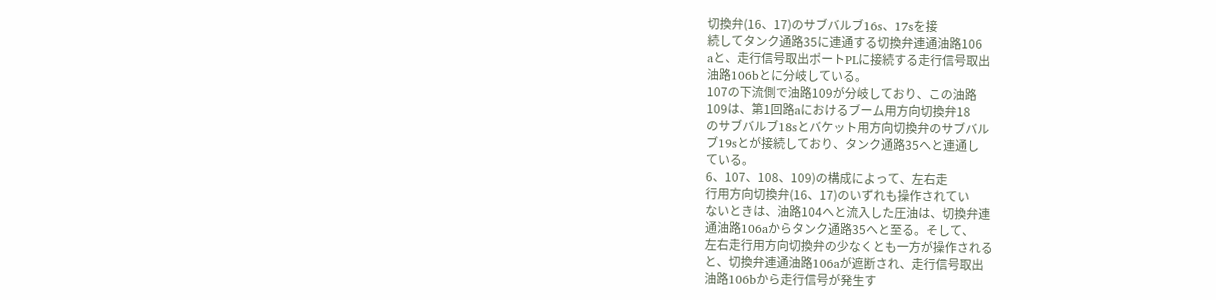切換弁(16、17)のサブバルブ16s、17sを接
続してタンク通路35に連通する切換弁連通油路106
aと、走行信号取出ポートPLに接続する走行信号取出
油路106bとに分岐している。
107の下流側で油路109が分岐しており、この油路
109は、第1回路aにおけるブーム用方向切換弁18
のサブバルブ18sとバケット用方向切換弁のサブバル
ブ19sとが接続しており、タンク通路35へと連通し
ている。
6、107、108、109)の構成によって、左右走
行用方向切換弁(16、17)のいずれも操作されてい
ないときは、油路104へと流入した圧油は、切換弁連
通油路106aからタンク通路35へと至る。そして、
左右走行用方向切換弁の少なくとも一方が操作される
と、切換弁連通油路106aが遮断され、走行信号取出
油路106bから走行信号が発生す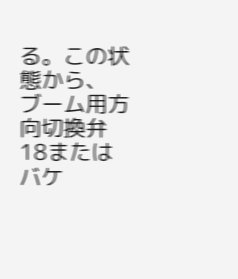る。この状態から、
ブーム用方向切換弁18またはバケ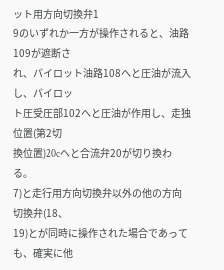ット用方向切換弁1
9のいずれか一方が操作されると、油路109が遮断さ
れ、パイロット油路108へと圧油が流入し、パイロッ
ト圧受圧部102へと圧油が作用し、走独位置(第2切
換位置)20cへと合流弁20が切り換わる。
7)と走行用方向切換弁以外の他の方向切換弁(18、
19)とが同時に操作された場合であっても、確実に他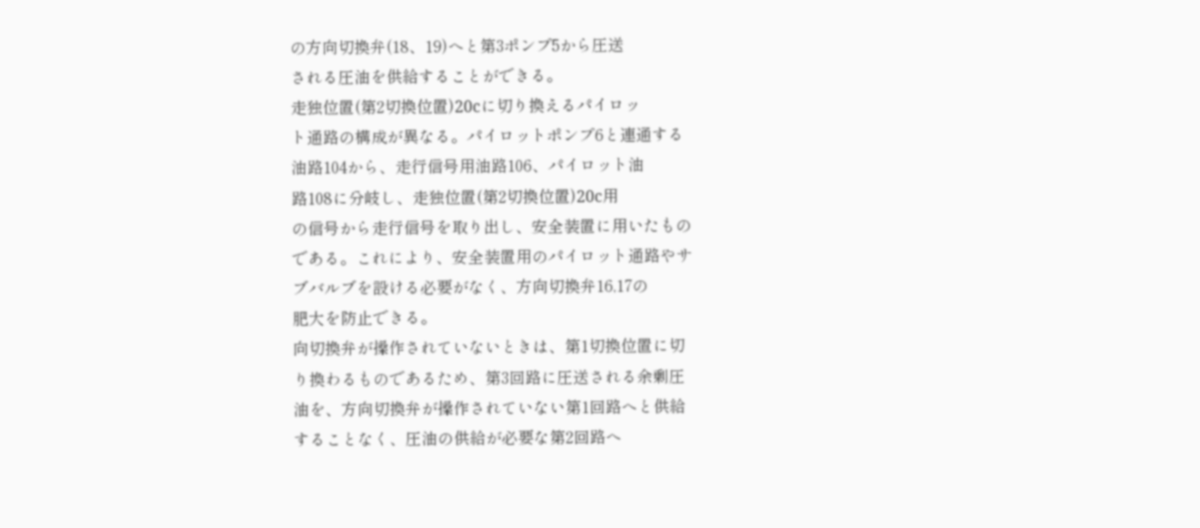の方向切換弁(18、19)へと第3ポンプ5から圧送
される圧油を供給することができる。
走独位置(第2切換位置)20cに切り換えるパイロッ
ト通路の構成が異なる。パイロットポンプ6と連通する
油路104から、走行信号用油路106、パイロット油
路108に分岐し、走独位置(第2切換位置)20c用
の信号から走行信号を取り出し、安全装置に用いたもの
である。これにより、安全装置用のパイロット通路やサ
ブバルブを設ける必要がなく、方向切換弁16,17の
肥大を防止できる。
向切換弁が操作されていないときは、第1切換位置に切
り換わるものであるため、第3回路に圧送される余剰圧
油を、方向切換弁が操作されていない第1回路へと供給
することなく、圧油の供給が必要な第2回路へ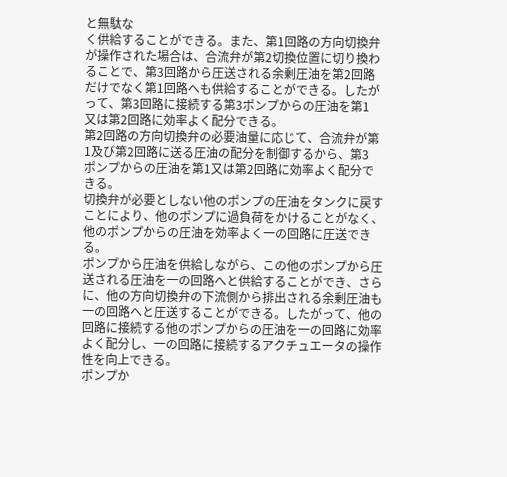と無駄な
く供給することができる。また、第1回路の方向切換弁
が操作された場合は、合流弁が第2切換位置に切り換わ
ることで、第3回路から圧送される余剰圧油を第2回路
だけでなく第1回路へも供給することができる。したが
って、第3回路に接続する第3ポンプからの圧油を第1
又は第2回路に効率よく配分できる。
第2回路の方向切換弁の必要油量に応じて、合流弁が第
1及び第2回路に送る圧油の配分を制御するから、第3
ポンプからの圧油を第1又は第2回路に効率よく配分で
きる。
切換弁が必要としない他のポンプの圧油をタンクに戻す
ことにより、他のポンプに過負荷をかけることがなく、
他のポンプからの圧油を効率よく一の回路に圧送でき
る。
ポンプから圧油を供給しながら、この他のポンプから圧
送される圧油を一の回路へと供給することができ、さら
に、他の方向切換弁の下流側から排出される余剰圧油も
一の回路へと圧送することができる。したがって、他の
回路に接続する他のポンプからの圧油を一の回路に効率
よく配分し、一の回路に接続するアクチュエータの操作
性を向上できる。
ポンプか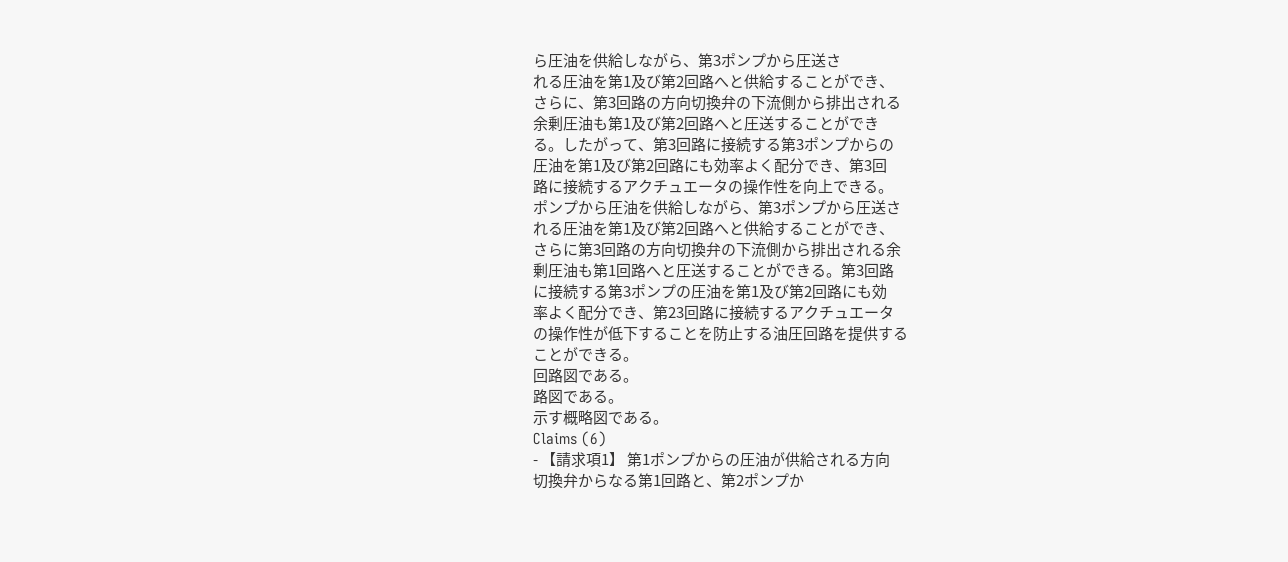ら圧油を供給しながら、第3ポンプから圧送さ
れる圧油を第1及び第2回路へと供給することができ、
さらに、第3回路の方向切換弁の下流側から排出される
余剰圧油も第1及び第2回路へと圧送することができ
る。したがって、第3回路に接続する第3ポンプからの
圧油を第1及び第2回路にも効率よく配分でき、第3回
路に接続するアクチュエータの操作性を向上できる。
ポンプから圧油を供給しながら、第3ポンプから圧送さ
れる圧油を第1及び第2回路へと供給することができ、
さらに第3回路の方向切換弁の下流側から排出される余
剰圧油も第1回路へと圧送することができる。第3回路
に接続する第3ポンプの圧油を第1及び第2回路にも効
率よく配分でき、第23回路に接続するアクチュエータ
の操作性が低下することを防止する油圧回路を提供する
ことができる。
回路図である。
路図である。
示す概略図である。
Claims (6)
- 【請求項1】 第1ポンプからの圧油が供給される方向
切換弁からなる第1回路と、第2ポンプか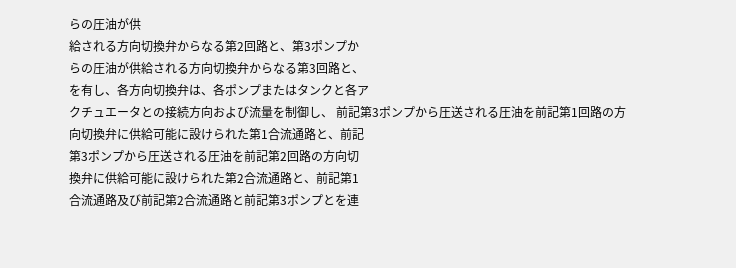らの圧油が供
給される方向切換弁からなる第2回路と、第3ポンプか
らの圧油が供給される方向切換弁からなる第3回路と、
を有し、各方向切換弁は、各ポンプまたはタンクと各ア
クチュエータとの接続方向および流量を制御し、 前記第3ポンプから圧送される圧油を前記第1回路の方
向切換弁に供給可能に設けられた第1合流通路と、前記
第3ポンプから圧送される圧油を前記第2回路の方向切
換弁に供給可能に設けられた第2合流通路と、前記第1
合流通路及び前記第2合流通路と前記第3ポンプとを連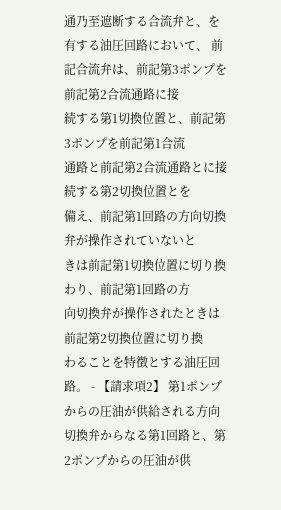通乃至遮断する合流弁と、を有する油圧回路において、 前記合流弁は、前記第3ポンプを前記第2合流通路に接
続する第1切換位置と、前記第3ポンプを前記第1合流
通路と前記第2合流通路とに接続する第2切換位置とを
備え、前記第1回路の方向切換弁が操作されていないと
きは前記第1切換位置に切り換わり、前記第1回路の方
向切換弁が操作されたときは前記第2切換位置に切り換
わることを特徴とする油圧回路。 - 【請求項2】 第1ポンプからの圧油が供給される方向
切換弁からなる第1回路と、第2ポンプからの圧油が供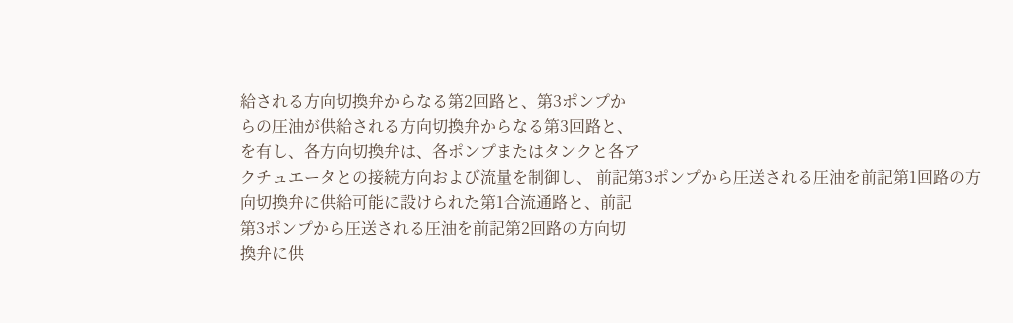給される方向切換弁からなる第2回路と、第3ポンプか
らの圧油が供給される方向切換弁からなる第3回路と、
を有し、各方向切換弁は、各ポンプまたはタンクと各ア
クチュエータとの接続方向および流量を制御し、 前記第3ポンプから圧送される圧油を前記第1回路の方
向切換弁に供給可能に設けられた第1合流通路と、前記
第3ポンプから圧送される圧油を前記第2回路の方向切
換弁に供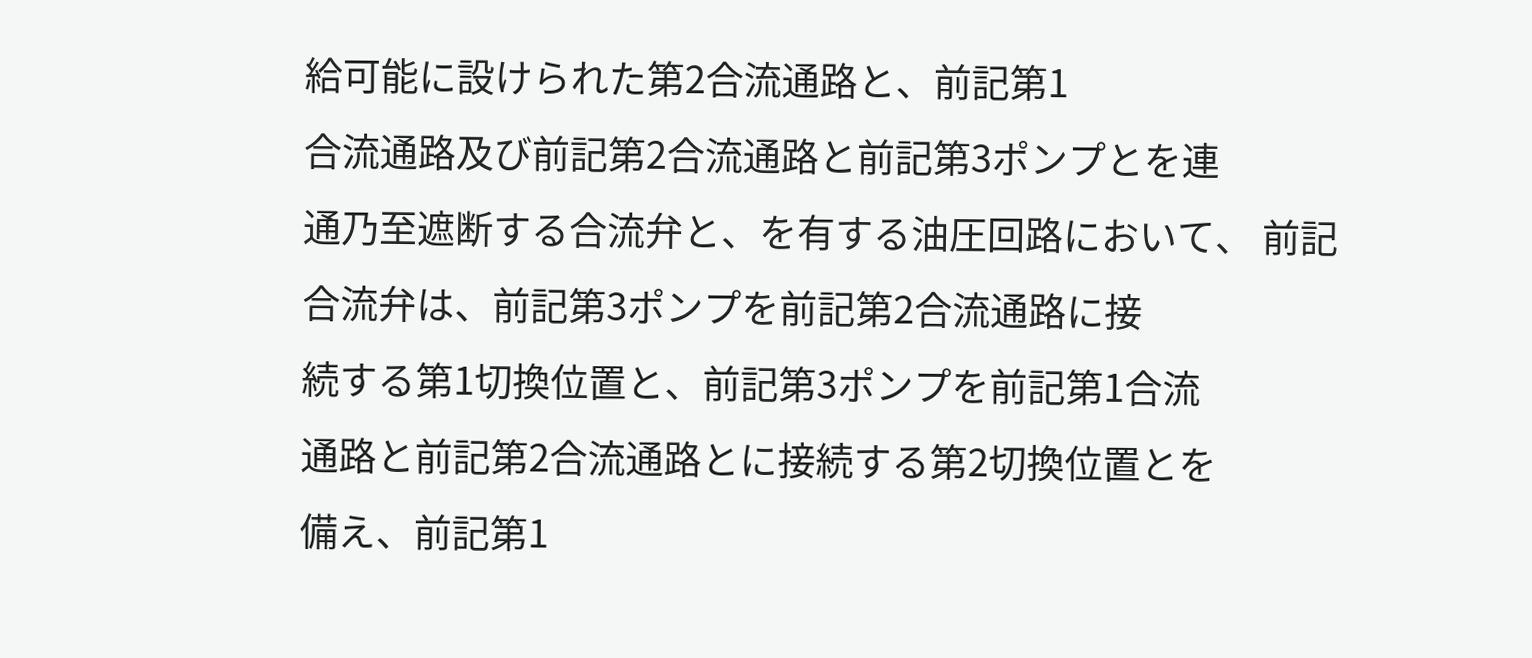給可能に設けられた第2合流通路と、前記第1
合流通路及び前記第2合流通路と前記第3ポンプとを連
通乃至遮断する合流弁と、を有する油圧回路において、 前記合流弁は、前記第3ポンプを前記第2合流通路に接
続する第1切換位置と、前記第3ポンプを前記第1合流
通路と前記第2合流通路とに接続する第2切換位置とを
備え、前記第1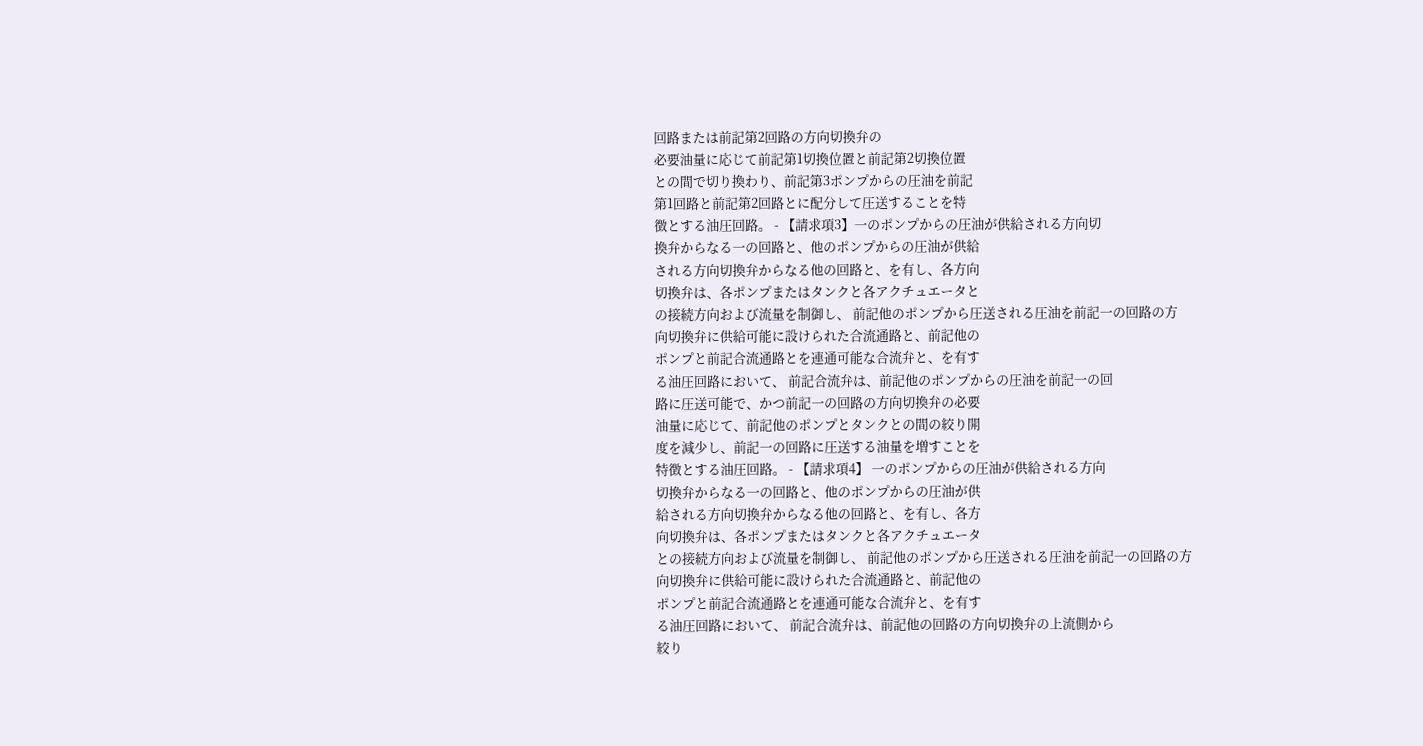回路または前記第2回路の方向切換弁の
必要油量に応じて前記第1切換位置と前記第2切換位置
との間で切り換わり、前記第3ポンプからの圧油を前記
第1回路と前記第2回路とに配分して圧送することを特
徴とする油圧回路。 - 【請求項3】一のポンプからの圧油が供給される方向切
換弁からなる一の回路と、他のポンプからの圧油が供給
される方向切換弁からなる他の回路と、を有し、各方向
切換弁は、各ポンプまたはタンクと各アクチュエータと
の接続方向および流量を制御し、 前記他のポンプから圧送される圧油を前記一の回路の方
向切換弁に供給可能に設けられた合流通路と、前記他の
ポンプと前記合流通路とを連通可能な合流弁と、を有す
る油圧回路において、 前記合流弁は、前記他のポンプからの圧油を前記一の回
路に圧送可能で、かつ前記一の回路の方向切換弁の必要
油量に応じて、前記他のポンプとタンクとの間の絞り開
度を減少し、前記一の回路に圧送する油量を増すことを
特徴とする油圧回路。 - 【請求項4】 一のポンプからの圧油が供給される方向
切換弁からなる一の回路と、他のポンプからの圧油が供
給される方向切換弁からなる他の回路と、を有し、各方
向切換弁は、各ポンプまたはタンクと各アクチュエータ
との接続方向および流量を制御し、 前記他のポンプから圧送される圧油を前記一の回路の方
向切換弁に供給可能に設けられた合流通路と、前記他の
ポンプと前記合流通路とを連通可能な合流弁と、を有す
る油圧回路において、 前記合流弁は、前記他の回路の方向切換弁の上流側から
絞り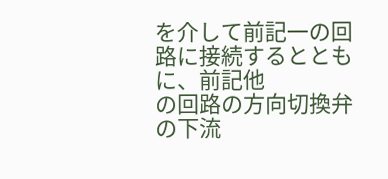を介して前記一の回路に接続するとともに、前記他
の回路の方向切換弁の下流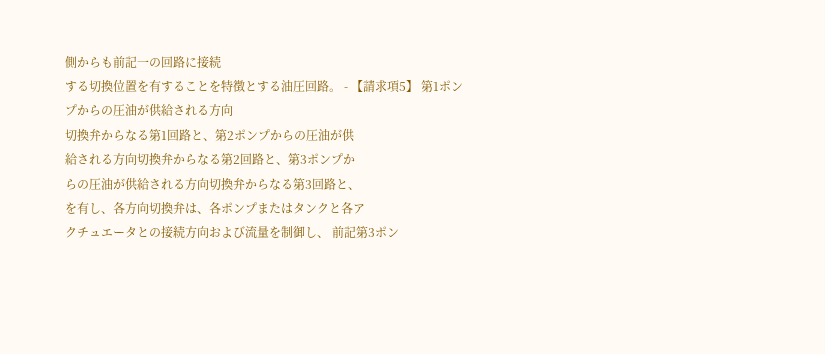側からも前記一の回路に接続
する切換位置を有することを特徴とする油圧回路。 - 【請求項5】 第1ポンプからの圧油が供給される方向
切換弁からなる第1回路と、第2ポンプからの圧油が供
給される方向切換弁からなる第2回路と、第3ポンプか
らの圧油が供給される方向切換弁からなる第3回路と、
を有し、各方向切換弁は、各ポンプまたはタンクと各ア
クチュエータとの接続方向および流量を制御し、 前記第3ポン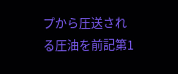プから圧送される圧油を前記第1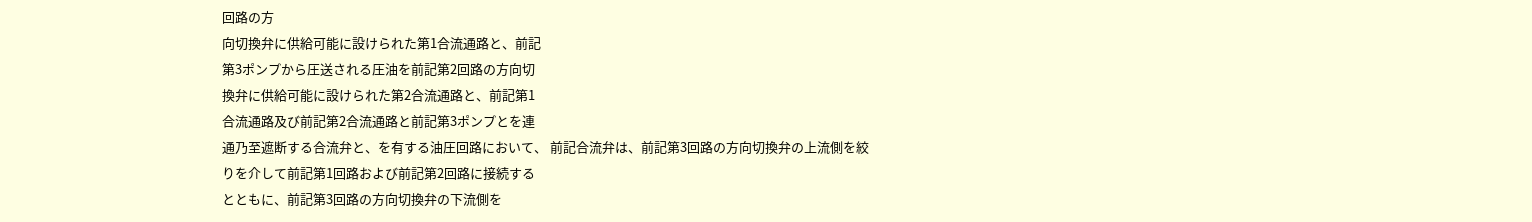回路の方
向切換弁に供給可能に設けられた第1合流通路と、前記
第3ポンプから圧送される圧油を前記第2回路の方向切
換弁に供給可能に設けられた第2合流通路と、前記第1
合流通路及び前記第2合流通路と前記第3ポンプとを連
通乃至遮断する合流弁と、を有する油圧回路において、 前記合流弁は、前記第3回路の方向切換弁の上流側を絞
りを介して前記第1回路および前記第2回路に接続する
とともに、前記第3回路の方向切換弁の下流側を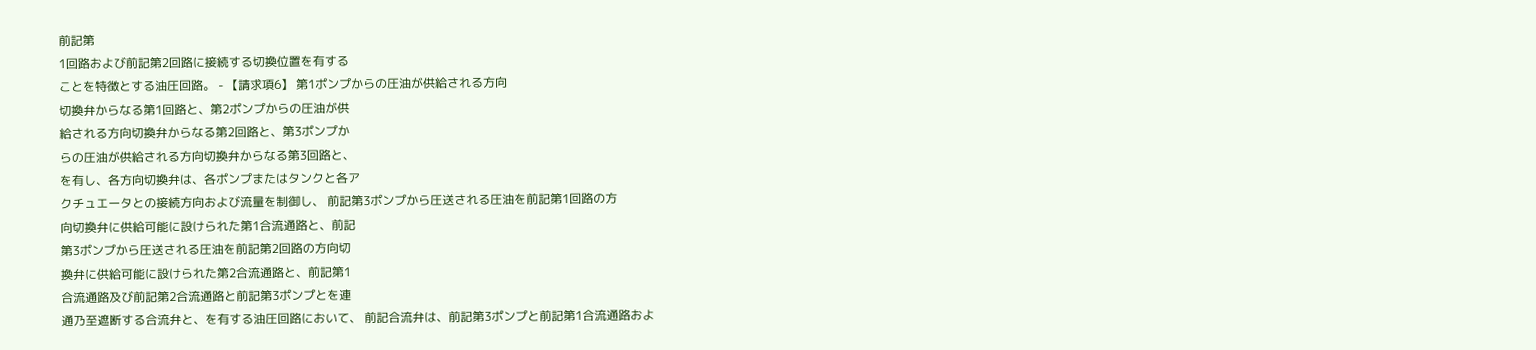前記第
1回路および前記第2回路に接続する切換位置を有する
ことを特徴とする油圧回路。 - 【請求項6】 第1ポンプからの圧油が供給される方向
切換弁からなる第1回路と、第2ポンプからの圧油が供
給される方向切換弁からなる第2回路と、第3ポンプか
らの圧油が供給される方向切換弁からなる第3回路と、
を有し、各方向切換弁は、各ポンプまたはタンクと各ア
クチュエータとの接続方向および流量を制御し、 前記第3ポンプから圧送される圧油を前記第1回路の方
向切換弁に供給可能に設けられた第1合流通路と、前記
第3ポンプから圧送される圧油を前記第2回路の方向切
換弁に供給可能に設けられた第2合流通路と、前記第1
合流通路及び前記第2合流通路と前記第3ポンプとを連
通乃至遮断する合流弁と、を有する油圧回路において、 前記合流弁は、前記第3ポンプと前記第1合流通路およ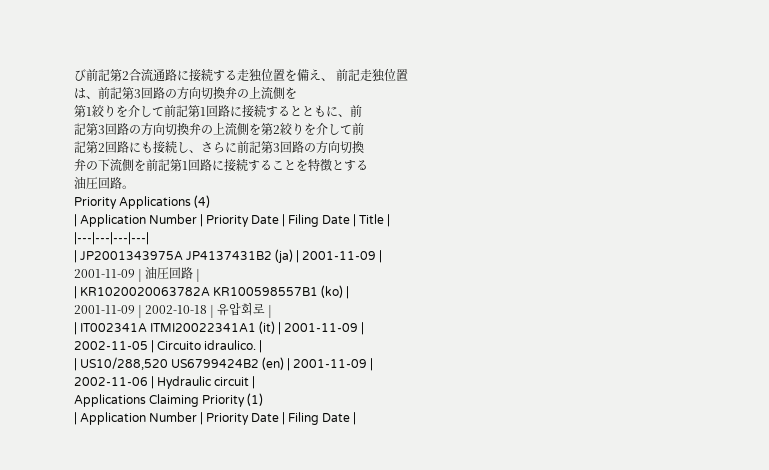び前記第2合流通路に接続する走独位置を備え、 前記走独位置は、前記第3回路の方向切換弁の上流側を
第1絞りを介して前記第1回路に接続するとともに、前
記第3回路の方向切換弁の上流側を第2絞りを介して前
記第2回路にも接続し、さらに前記第3回路の方向切換
弁の下流側を前記第1回路に接続することを特徴とする
油圧回路。
Priority Applications (4)
| Application Number | Priority Date | Filing Date | Title |
|---|---|---|---|
| JP2001343975A JP4137431B2 (ja) | 2001-11-09 | 2001-11-09 | 油圧回路 |
| KR1020020063782A KR100598557B1 (ko) | 2001-11-09 | 2002-10-18 | 유압회로 |
| IT002341A ITMI20022341A1 (it) | 2001-11-09 | 2002-11-05 | Circuito idraulico. |
| US10/288,520 US6799424B2 (en) | 2001-11-09 | 2002-11-06 | Hydraulic circuit |
Applications Claiming Priority (1)
| Application Number | Priority Date | Filing Date |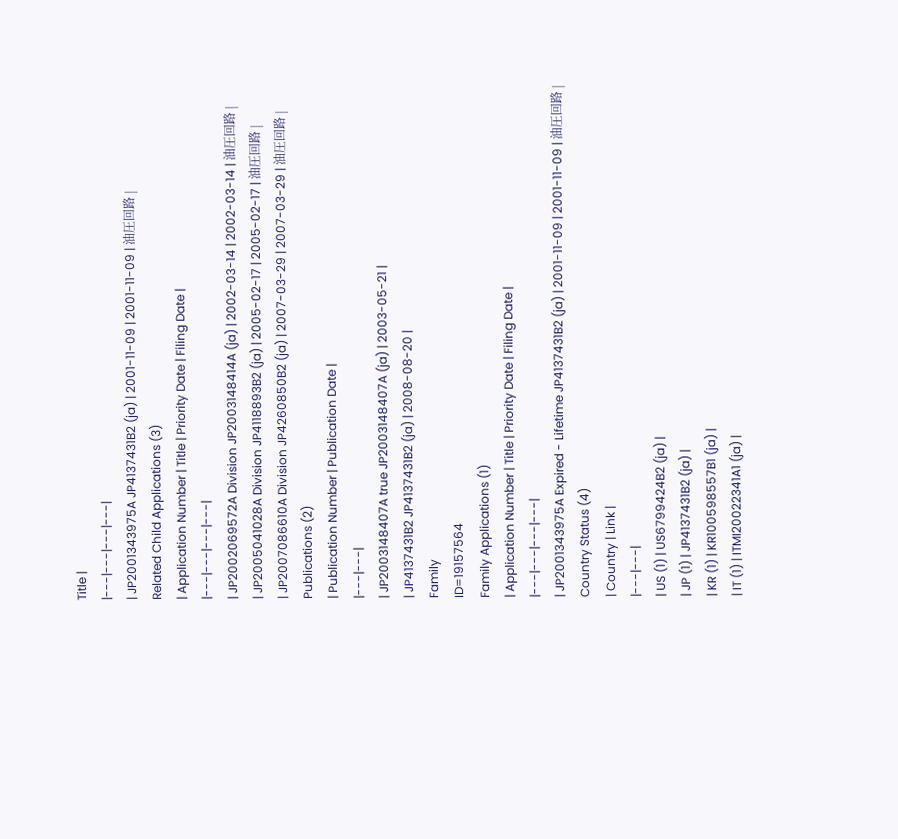Title |
|---|---|---|---|
| JP2001343975A JP4137431B2 (ja) | 2001-11-09 | 2001-11-09 | 油圧回路 |
Related Child Applications (3)
| Application Number | Title | Priority Date | Filing Date |
|---|---|---|---|
| JP2002069572A Division JP2003148414A (ja) | 2002-03-14 | 2002-03-14 | 油圧回路 |
| JP2005041028A Division JP4118893B2 (ja) | 2005-02-17 | 2005-02-17 | 油圧回路 |
| JP2007086610A Division JP4260850B2 (ja) | 2007-03-29 | 2007-03-29 | 油圧回路 |
Publications (2)
| Publication Number | Publication Date |
|---|---|
| JP2003148407A true JP2003148407A (ja) | 2003-05-21 |
| JP4137431B2 JP4137431B2 (ja) | 2008-08-20 |
Family
ID=19157564
Family Applications (1)
| Application Number | Title | Priority Date | Filing Date |
|---|---|---|---|
| JP2001343975A Expired - Lifetime JP4137431B2 (ja) | 2001-11-09 | 2001-11-09 | 油圧回路 |
Country Status (4)
| Country | Link |
|---|---|
| US (1) | US6799424B2 (ja) |
| JP (1) | JP4137431B2 (ja) |
| KR (1) | KR100598557B1 (ja) |
| IT (1) | ITMI20022341A1 (ja) |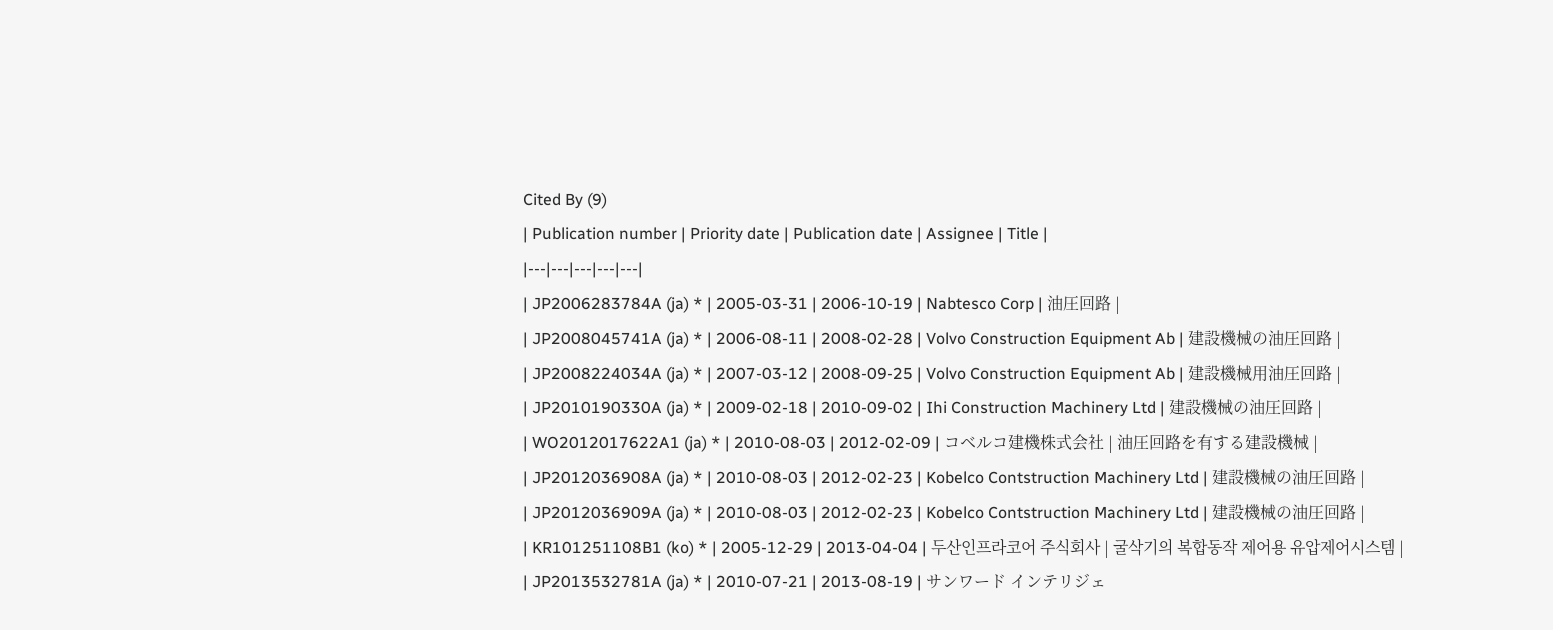Cited By (9)
| Publication number | Priority date | Publication date | Assignee | Title |
|---|---|---|---|---|
| JP2006283784A (ja) * | 2005-03-31 | 2006-10-19 | Nabtesco Corp | 油圧回路 |
| JP2008045741A (ja) * | 2006-08-11 | 2008-02-28 | Volvo Construction Equipment Ab | 建設機械の油圧回路 |
| JP2008224034A (ja) * | 2007-03-12 | 2008-09-25 | Volvo Construction Equipment Ab | 建設機械用油圧回路 |
| JP2010190330A (ja) * | 2009-02-18 | 2010-09-02 | Ihi Construction Machinery Ltd | 建設機械の油圧回路 |
| WO2012017622A1 (ja) * | 2010-08-03 | 2012-02-09 | コベルコ建機株式会社 | 油圧回路を有する建設機械 |
| JP2012036908A (ja) * | 2010-08-03 | 2012-02-23 | Kobelco Contstruction Machinery Ltd | 建設機械の油圧回路 |
| JP2012036909A (ja) * | 2010-08-03 | 2012-02-23 | Kobelco Contstruction Machinery Ltd | 建設機械の油圧回路 |
| KR101251108B1 (ko) * | 2005-12-29 | 2013-04-04 | 두산인프라코어 주식회사 | 굴삭기의 복합동작 제어용 유압제어시스템 |
| JP2013532781A (ja) * | 2010-07-21 | 2013-08-19 | サンワード インテリジェ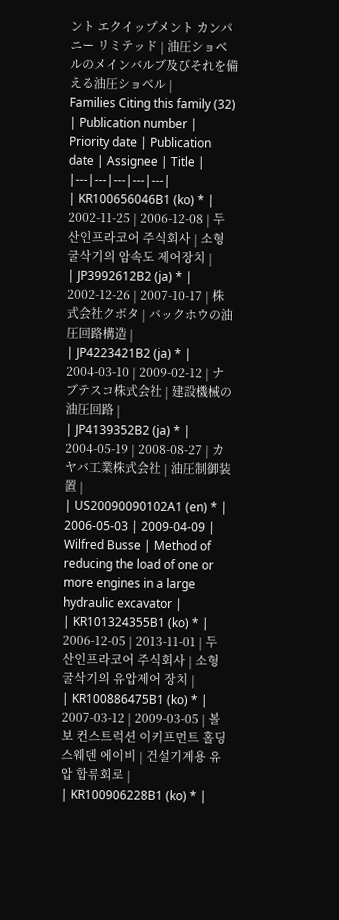ント エクイップメント カンパニー リミテッド | 油圧ショベルのメインバルブ及びそれを備える油圧ショベル |
Families Citing this family (32)
| Publication number | Priority date | Publication date | Assignee | Title |
|---|---|---|---|---|
| KR100656046B1 (ko) * | 2002-11-25 | 2006-12-08 | 두산인프라코어 주식회사 | 소형 굴삭기의 암속도 제어장치 |
| JP3992612B2 (ja) * | 2002-12-26 | 2007-10-17 | 株式会社クボタ | バックホウの油圧回路構造 |
| JP4223421B2 (ja) * | 2004-03-10 | 2009-02-12 | ナブテスコ株式会社 | 建設機械の油圧回路 |
| JP4139352B2 (ja) * | 2004-05-19 | 2008-08-27 | カヤバ工業株式会社 | 油圧制御装置 |
| US20090090102A1 (en) * | 2006-05-03 | 2009-04-09 | Wilfred Busse | Method of reducing the load of one or more engines in a large hydraulic excavator |
| KR101324355B1 (ko) * | 2006-12-05 | 2013-11-01 | 두산인프라코어 주식회사 | 소형 굴삭기의 유압제어 장치 |
| KR100886475B1 (ko) * | 2007-03-12 | 2009-03-05 | 볼보 컨스트럭션 이키프먼트 홀딩 스웨덴 에이비 | 건설기계용 유압 합류회로 |
| KR100906228B1 (ko) * |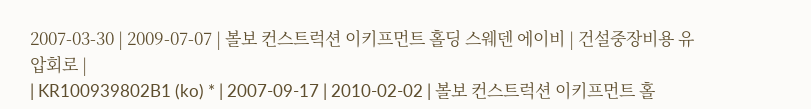2007-03-30 | 2009-07-07 | 볼보 컨스트럭션 이키프먼트 홀딩 스웨덴 에이비 | 건설중장비용 유압회로 |
| KR100939802B1 (ko) * | 2007-09-17 | 2010-02-02 | 볼보 컨스트럭션 이키프먼트 홀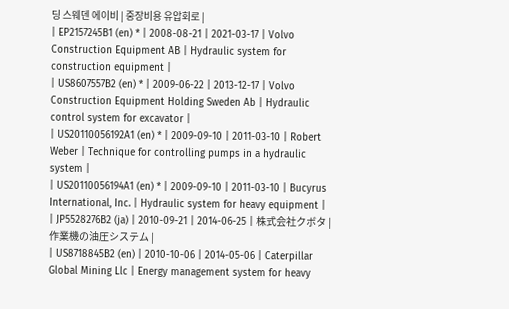딩 스웨덴 에이비 | 중장비용 유압회로 |
| EP2157245B1 (en) * | 2008-08-21 | 2021-03-17 | Volvo Construction Equipment AB | Hydraulic system for construction equipment |
| US8607557B2 (en) * | 2009-06-22 | 2013-12-17 | Volvo Construction Equipment Holding Sweden Ab | Hydraulic control system for excavator |
| US20110056192A1 (en) * | 2009-09-10 | 2011-03-10 | Robert Weber | Technique for controlling pumps in a hydraulic system |
| US20110056194A1 (en) * | 2009-09-10 | 2011-03-10 | Bucyrus International, Inc. | Hydraulic system for heavy equipment |
| JP5528276B2 (ja) | 2010-09-21 | 2014-06-25 | 株式会社クボタ | 作業機の油圧システム |
| US8718845B2 (en) | 2010-10-06 | 2014-05-06 | Caterpillar Global Mining Llc | Energy management system for heavy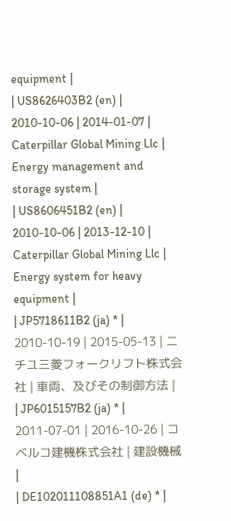equipment |
| US8626403B2 (en) | 2010-10-06 | 2014-01-07 | Caterpillar Global Mining Llc | Energy management and storage system |
| US8606451B2 (en) | 2010-10-06 | 2013-12-10 | Caterpillar Global Mining Llc | Energy system for heavy equipment |
| JP5718611B2 (ja) * | 2010-10-19 | 2015-05-13 | ニチユ三菱フォークリフト株式会社 | 車両、及びその制御方法 |
| JP6015157B2 (ja) * | 2011-07-01 | 2016-10-26 | コベルコ建機株式会社 | 建設機械 |
| DE102011108851A1 (de) * |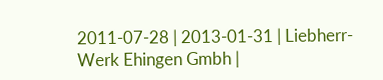2011-07-28 | 2013-01-31 | Liebherr-Werk Ehingen Gmbh |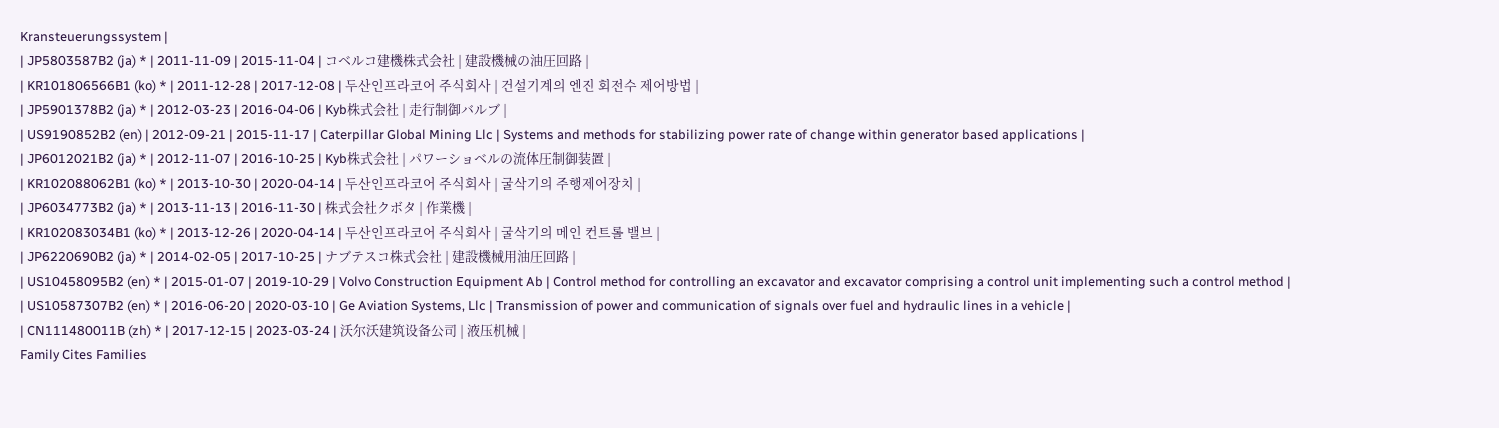Kransteuerungssystem |
| JP5803587B2 (ja) * | 2011-11-09 | 2015-11-04 | コベルコ建機株式会社 | 建設機械の油圧回路 |
| KR101806566B1 (ko) * | 2011-12-28 | 2017-12-08 | 두산인프라코어 주식회사 | 건설기계의 엔진 회전수 제어방법 |
| JP5901378B2 (ja) * | 2012-03-23 | 2016-04-06 | Kyb株式会社 | 走行制御バルブ |
| US9190852B2 (en) | 2012-09-21 | 2015-11-17 | Caterpillar Global Mining Llc | Systems and methods for stabilizing power rate of change within generator based applications |
| JP6012021B2 (ja) * | 2012-11-07 | 2016-10-25 | Kyb株式会社 | パワーショベルの流体圧制御装置 |
| KR102088062B1 (ko) * | 2013-10-30 | 2020-04-14 | 두산인프라코어 주식회사 | 굴삭기의 주행제어장치 |
| JP6034773B2 (ja) * | 2013-11-13 | 2016-11-30 | 株式会社クボタ | 作業機 |
| KR102083034B1 (ko) * | 2013-12-26 | 2020-04-14 | 두산인프라코어 주식회사 | 굴삭기의 메인 컨트롤 밸브 |
| JP6220690B2 (ja) * | 2014-02-05 | 2017-10-25 | ナブテスコ株式会社 | 建設機械用油圧回路 |
| US10458095B2 (en) * | 2015-01-07 | 2019-10-29 | Volvo Construction Equipment Ab | Control method for controlling an excavator and excavator comprising a control unit implementing such a control method |
| US10587307B2 (en) * | 2016-06-20 | 2020-03-10 | Ge Aviation Systems, Llc | Transmission of power and communication of signals over fuel and hydraulic lines in a vehicle |
| CN111480011B (zh) * | 2017-12-15 | 2023-03-24 | 沃尔沃建筑设备公司 | 液压机械 |
Family Cites Families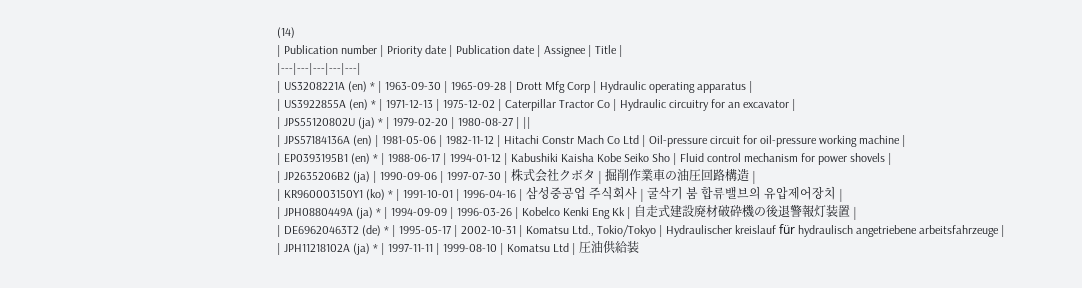(14)
| Publication number | Priority date | Publication date | Assignee | Title |
|---|---|---|---|---|
| US3208221A (en) * | 1963-09-30 | 1965-09-28 | Drott Mfg Corp | Hydraulic operating apparatus |
| US3922855A (en) * | 1971-12-13 | 1975-12-02 | Caterpillar Tractor Co | Hydraulic circuitry for an excavator |
| JPS55120802U (ja) * | 1979-02-20 | 1980-08-27 | ||
| JPS57184136A (en) | 1981-05-06 | 1982-11-12 | Hitachi Constr Mach Co Ltd | Oil-pressure circuit for oil-pressure working machine |
| EP0393195B1 (en) * | 1988-06-17 | 1994-01-12 | Kabushiki Kaisha Kobe Seiko Sho | Fluid control mechanism for power shovels |
| JP2635206B2 (ja) | 1990-09-06 | 1997-07-30 | 株式会社クボタ | 掘削作業車の油圧回路構造 |
| KR960003150Y1 (ko) * | 1991-10-01 | 1996-04-16 | 삼성중공업 주식회사 | 굴삭기 붐 합류밸브의 유압제어장치 |
| JPH0880449A (ja) * | 1994-09-09 | 1996-03-26 | Kobelco Kenki Eng Kk | 自走式建設廃材破砕機の後退警報灯装置 |
| DE69620463T2 (de) * | 1995-05-17 | 2002-10-31 | Komatsu Ltd., Tokio/Tokyo | Hydraulischer kreislauf für hydraulisch angetriebene arbeitsfahrzeuge |
| JPH11218102A (ja) * | 1997-11-11 | 1999-08-10 | Komatsu Ltd | 圧油供給装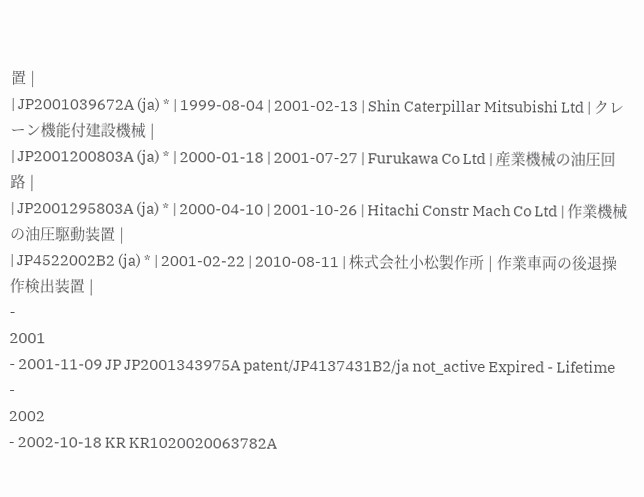置 |
| JP2001039672A (ja) * | 1999-08-04 | 2001-02-13 | Shin Caterpillar Mitsubishi Ltd | クレーン機能付建設機械 |
| JP2001200803A (ja) * | 2000-01-18 | 2001-07-27 | Furukawa Co Ltd | 産業機械の油圧回路 |
| JP2001295803A (ja) * | 2000-04-10 | 2001-10-26 | Hitachi Constr Mach Co Ltd | 作業機械の油圧駆動装置 |
| JP4522002B2 (ja) * | 2001-02-22 | 2010-08-11 | 株式会社小松製作所 | 作業車両の後退操作検出装置 |
-
2001
- 2001-11-09 JP JP2001343975A patent/JP4137431B2/ja not_active Expired - Lifetime
-
2002
- 2002-10-18 KR KR1020020063782A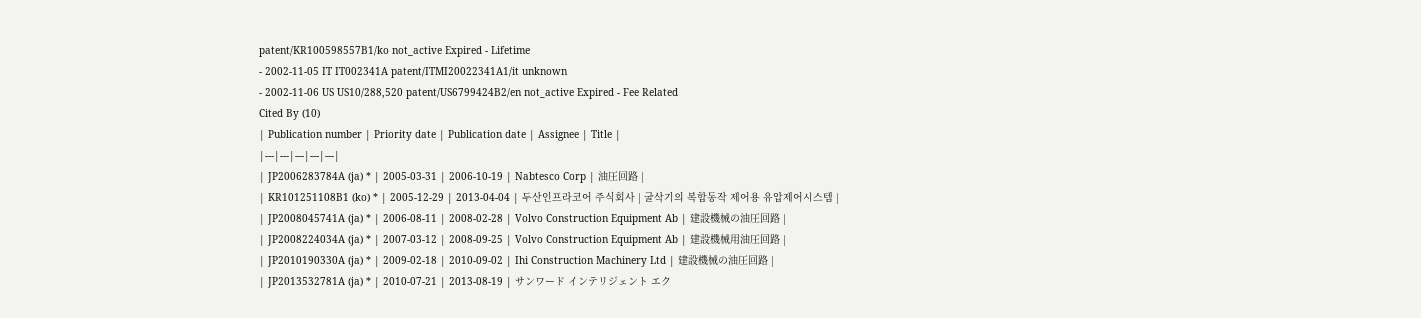patent/KR100598557B1/ko not_active Expired - Lifetime
- 2002-11-05 IT IT002341A patent/ITMI20022341A1/it unknown
- 2002-11-06 US US10/288,520 patent/US6799424B2/en not_active Expired - Fee Related
Cited By (10)
| Publication number | Priority date | Publication date | Assignee | Title |
|---|---|---|---|---|
| JP2006283784A (ja) * | 2005-03-31 | 2006-10-19 | Nabtesco Corp | 油圧回路 |
| KR101251108B1 (ko) * | 2005-12-29 | 2013-04-04 | 두산인프라코어 주식회사 | 굴삭기의 복합동작 제어용 유압제어시스템 |
| JP2008045741A (ja) * | 2006-08-11 | 2008-02-28 | Volvo Construction Equipment Ab | 建設機械の油圧回路 |
| JP2008224034A (ja) * | 2007-03-12 | 2008-09-25 | Volvo Construction Equipment Ab | 建設機械用油圧回路 |
| JP2010190330A (ja) * | 2009-02-18 | 2010-09-02 | Ihi Construction Machinery Ltd | 建設機械の油圧回路 |
| JP2013532781A (ja) * | 2010-07-21 | 2013-08-19 | サンワード インテリジェント エク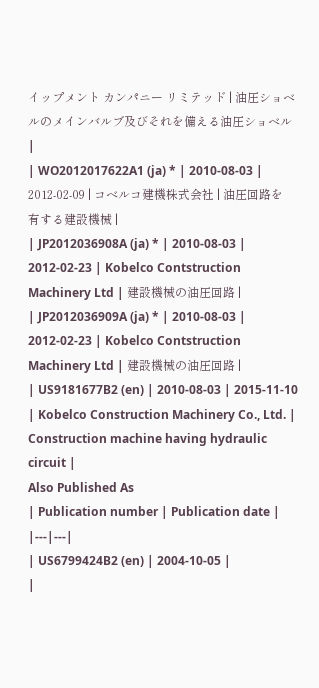イップメント カンパニー リミテッド | 油圧ショベルのメインバルブ及びそれを備える油圧ショベル |
| WO2012017622A1 (ja) * | 2010-08-03 | 2012-02-09 | コベルコ建機株式会社 | 油圧回路を有する建設機械 |
| JP2012036908A (ja) * | 2010-08-03 | 2012-02-23 | Kobelco Contstruction Machinery Ltd | 建設機械の油圧回路 |
| JP2012036909A (ja) * | 2010-08-03 | 2012-02-23 | Kobelco Contstruction Machinery Ltd | 建設機械の油圧回路 |
| US9181677B2 (en) | 2010-08-03 | 2015-11-10 | Kobelco Construction Machinery Co., Ltd. | Construction machine having hydraulic circuit |
Also Published As
| Publication number | Publication date |
|---|---|
| US6799424B2 (en) | 2004-10-05 |
|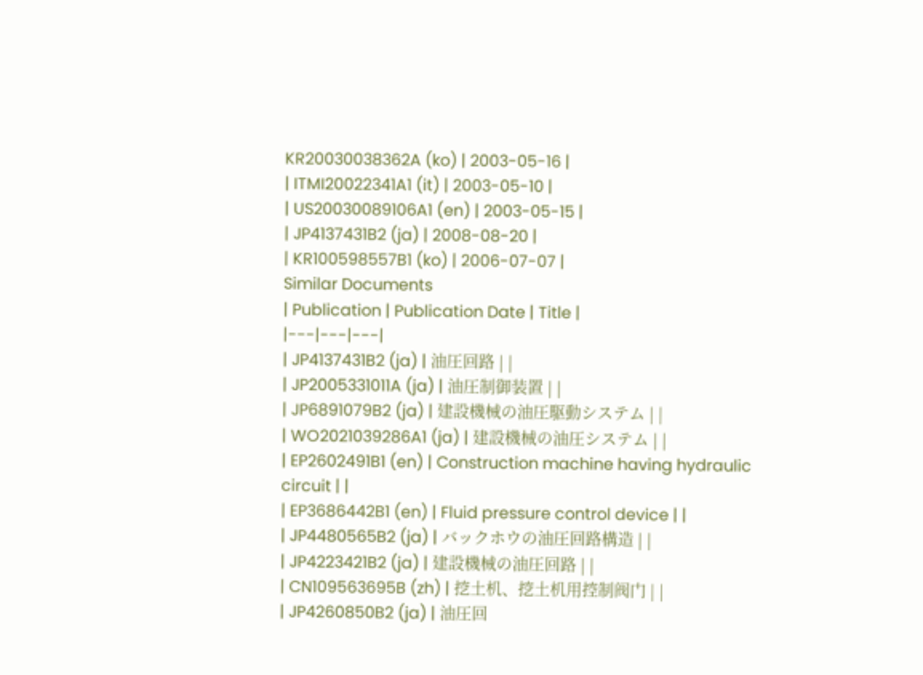KR20030038362A (ko) | 2003-05-16 |
| ITMI20022341A1 (it) | 2003-05-10 |
| US20030089106A1 (en) | 2003-05-15 |
| JP4137431B2 (ja) | 2008-08-20 |
| KR100598557B1 (ko) | 2006-07-07 |
Similar Documents
| Publication | Publication Date | Title |
|---|---|---|
| JP4137431B2 (ja) | 油圧回路 | |
| JP2005331011A (ja) | 油圧制御装置 | |
| JP6891079B2 (ja) | 建設機械の油圧駆動システム | |
| WO2021039286A1 (ja) | 建設機械の油圧システム | |
| EP2602491B1 (en) | Construction machine having hydraulic circuit | |
| EP3686442B1 (en) | Fluid pressure control device | |
| JP4480565B2 (ja) | バックホウの油圧回路構造 | |
| JP4223421B2 (ja) | 建設機械の油圧回路 | |
| CN109563695B (zh) | 挖土机、挖土机用控制阀门 | |
| JP4260850B2 (ja) | 油圧回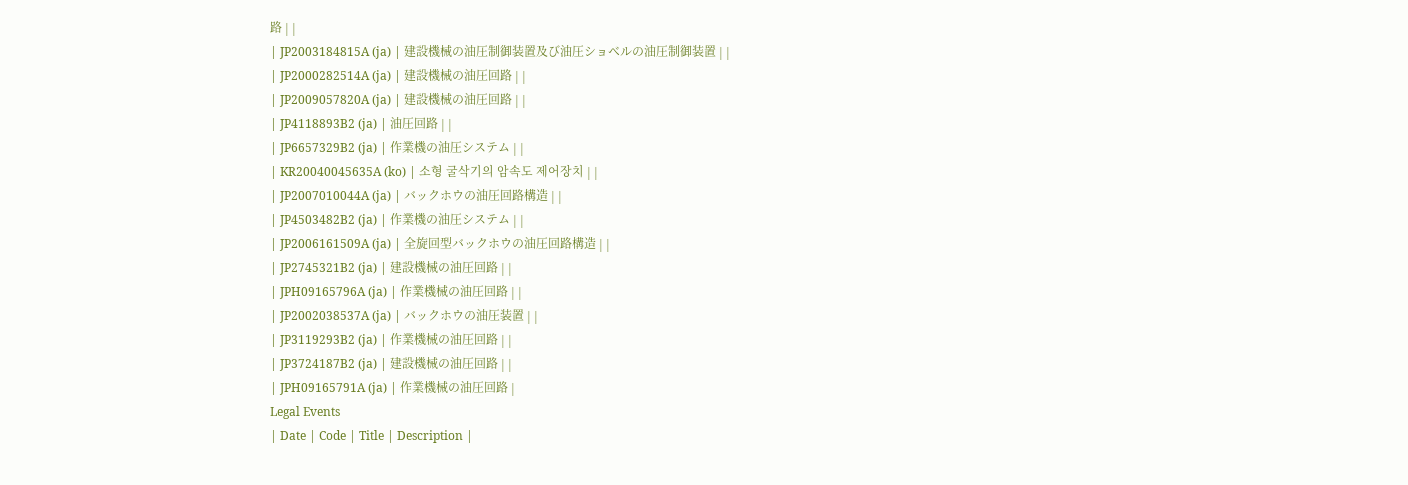路 | |
| JP2003184815A (ja) | 建設機械の油圧制御装置及び油圧ショベルの油圧制御装置 | |
| JP2000282514A (ja) | 建設機械の油圧回路 | |
| JP2009057820A (ja) | 建設機械の油圧回路 | |
| JP4118893B2 (ja) | 油圧回路 | |
| JP6657329B2 (ja) | 作業機の油圧システム | |
| KR20040045635A (ko) | 소형 굴삭기의 암속도 제어장치 | |
| JP2007010044A (ja) | バックホウの油圧回路構造 | |
| JP4503482B2 (ja) | 作業機の油圧システム | |
| JP2006161509A (ja) | 全旋回型バックホウの油圧回路構造 | |
| JP2745321B2 (ja) | 建設機械の油圧回路 | |
| JPH09165796A (ja) | 作業機械の油圧回路 | |
| JP2002038537A (ja) | バックホウの油圧装置 | |
| JP3119293B2 (ja) | 作業機械の油圧回路 | |
| JP3724187B2 (ja) | 建設機械の油圧回路 | |
| JPH09165791A (ja) | 作業機械の油圧回路 |
Legal Events
| Date | Code | Title | Description |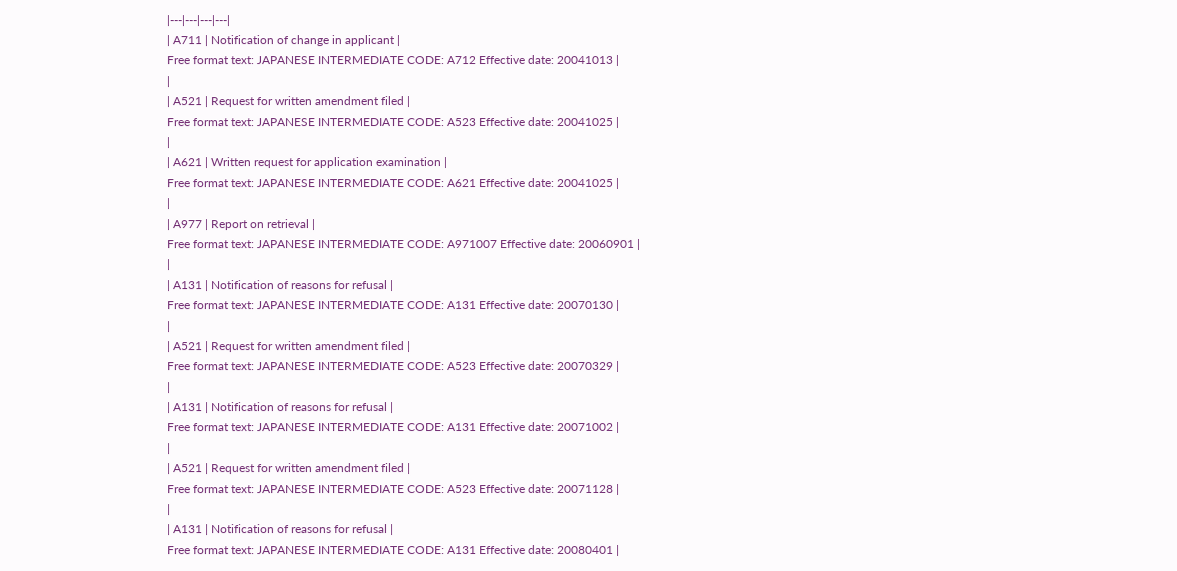|---|---|---|---|
| A711 | Notification of change in applicant |
Free format text: JAPANESE INTERMEDIATE CODE: A712 Effective date: 20041013 |
|
| A521 | Request for written amendment filed |
Free format text: JAPANESE INTERMEDIATE CODE: A523 Effective date: 20041025 |
|
| A621 | Written request for application examination |
Free format text: JAPANESE INTERMEDIATE CODE: A621 Effective date: 20041025 |
|
| A977 | Report on retrieval |
Free format text: JAPANESE INTERMEDIATE CODE: A971007 Effective date: 20060901 |
|
| A131 | Notification of reasons for refusal |
Free format text: JAPANESE INTERMEDIATE CODE: A131 Effective date: 20070130 |
|
| A521 | Request for written amendment filed |
Free format text: JAPANESE INTERMEDIATE CODE: A523 Effective date: 20070329 |
|
| A131 | Notification of reasons for refusal |
Free format text: JAPANESE INTERMEDIATE CODE: A131 Effective date: 20071002 |
|
| A521 | Request for written amendment filed |
Free format text: JAPANESE INTERMEDIATE CODE: A523 Effective date: 20071128 |
|
| A131 | Notification of reasons for refusal |
Free format text: JAPANESE INTERMEDIATE CODE: A131 Effective date: 20080401 |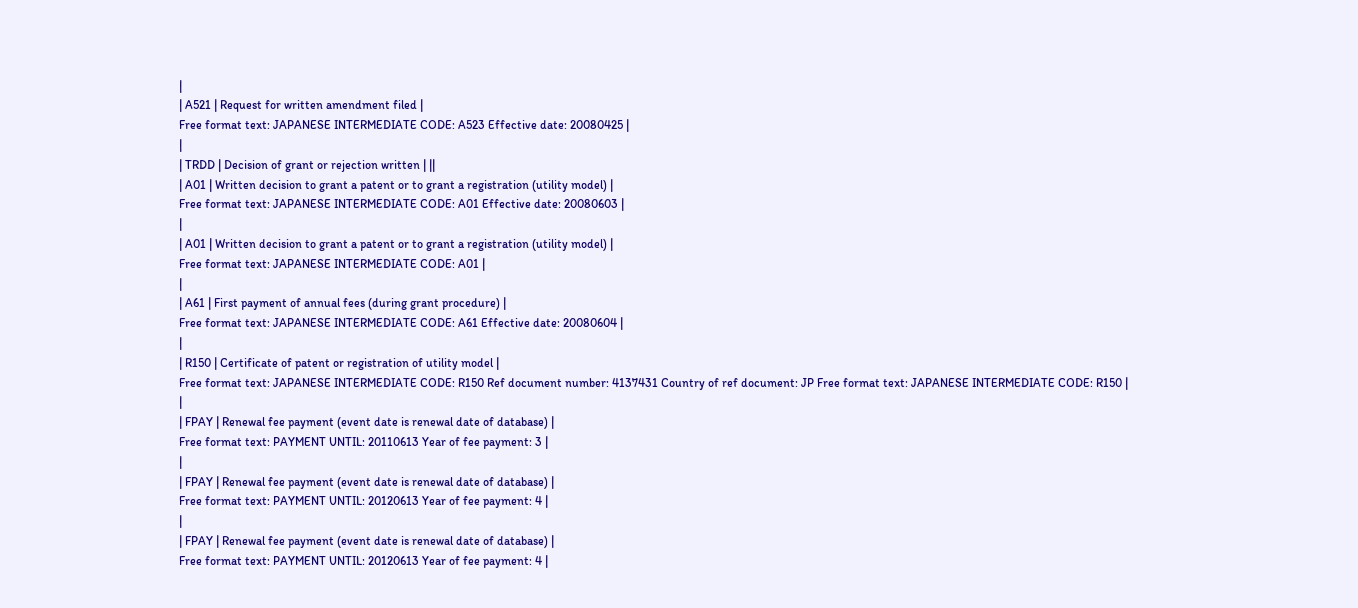|
| A521 | Request for written amendment filed |
Free format text: JAPANESE INTERMEDIATE CODE: A523 Effective date: 20080425 |
|
| TRDD | Decision of grant or rejection written | ||
| A01 | Written decision to grant a patent or to grant a registration (utility model) |
Free format text: JAPANESE INTERMEDIATE CODE: A01 Effective date: 20080603 |
|
| A01 | Written decision to grant a patent or to grant a registration (utility model) |
Free format text: JAPANESE INTERMEDIATE CODE: A01 |
|
| A61 | First payment of annual fees (during grant procedure) |
Free format text: JAPANESE INTERMEDIATE CODE: A61 Effective date: 20080604 |
|
| R150 | Certificate of patent or registration of utility model |
Free format text: JAPANESE INTERMEDIATE CODE: R150 Ref document number: 4137431 Country of ref document: JP Free format text: JAPANESE INTERMEDIATE CODE: R150 |
|
| FPAY | Renewal fee payment (event date is renewal date of database) |
Free format text: PAYMENT UNTIL: 20110613 Year of fee payment: 3 |
|
| FPAY | Renewal fee payment (event date is renewal date of database) |
Free format text: PAYMENT UNTIL: 20120613 Year of fee payment: 4 |
|
| FPAY | Renewal fee payment (event date is renewal date of database) |
Free format text: PAYMENT UNTIL: 20120613 Year of fee payment: 4 |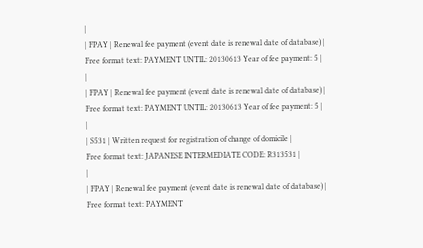|
| FPAY | Renewal fee payment (event date is renewal date of database) |
Free format text: PAYMENT UNTIL: 20130613 Year of fee payment: 5 |
|
| FPAY | Renewal fee payment (event date is renewal date of database) |
Free format text: PAYMENT UNTIL: 20130613 Year of fee payment: 5 |
|
| S531 | Written request for registration of change of domicile |
Free format text: JAPANESE INTERMEDIATE CODE: R313531 |
|
| FPAY | Renewal fee payment (event date is renewal date of database) |
Free format text: PAYMENT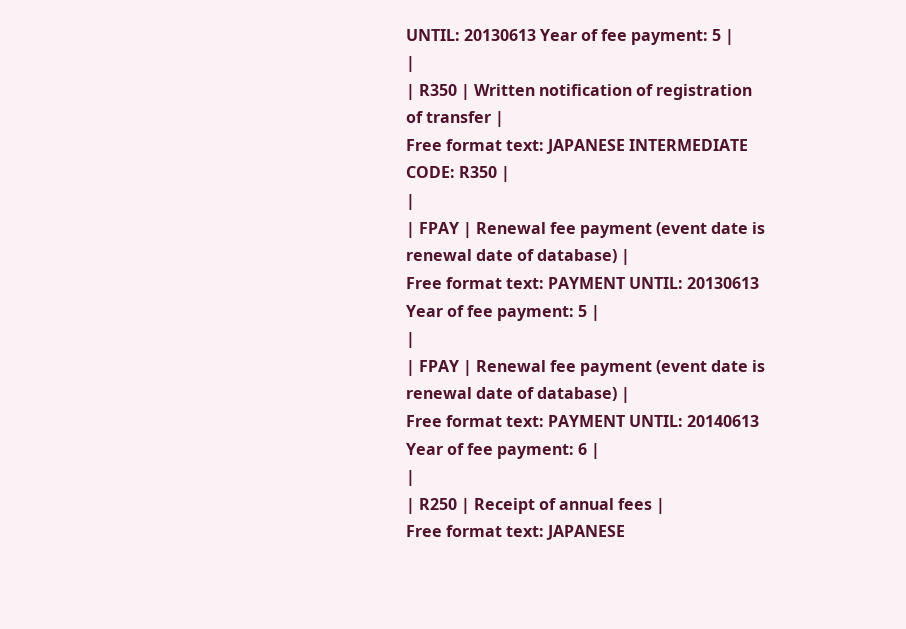UNTIL: 20130613 Year of fee payment: 5 |
|
| R350 | Written notification of registration of transfer |
Free format text: JAPANESE INTERMEDIATE CODE: R350 |
|
| FPAY | Renewal fee payment (event date is renewal date of database) |
Free format text: PAYMENT UNTIL: 20130613 Year of fee payment: 5 |
|
| FPAY | Renewal fee payment (event date is renewal date of database) |
Free format text: PAYMENT UNTIL: 20140613 Year of fee payment: 6 |
|
| R250 | Receipt of annual fees |
Free format text: JAPANESE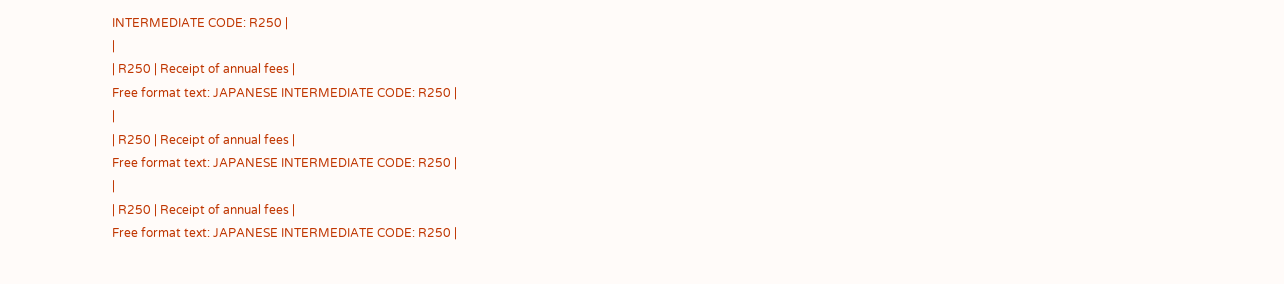INTERMEDIATE CODE: R250 |
|
| R250 | Receipt of annual fees |
Free format text: JAPANESE INTERMEDIATE CODE: R250 |
|
| R250 | Receipt of annual fees |
Free format text: JAPANESE INTERMEDIATE CODE: R250 |
|
| R250 | Receipt of annual fees |
Free format text: JAPANESE INTERMEDIATE CODE: R250 |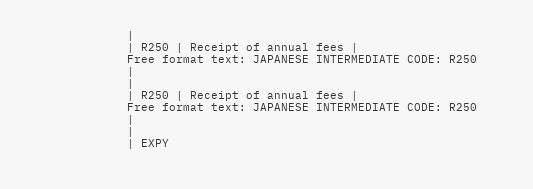|
| R250 | Receipt of annual fees |
Free format text: JAPANESE INTERMEDIATE CODE: R250 |
|
| R250 | Receipt of annual fees |
Free format text: JAPANESE INTERMEDIATE CODE: R250 |
|
| EXPY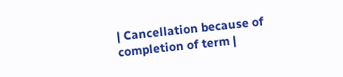| Cancellation because of completion of term |